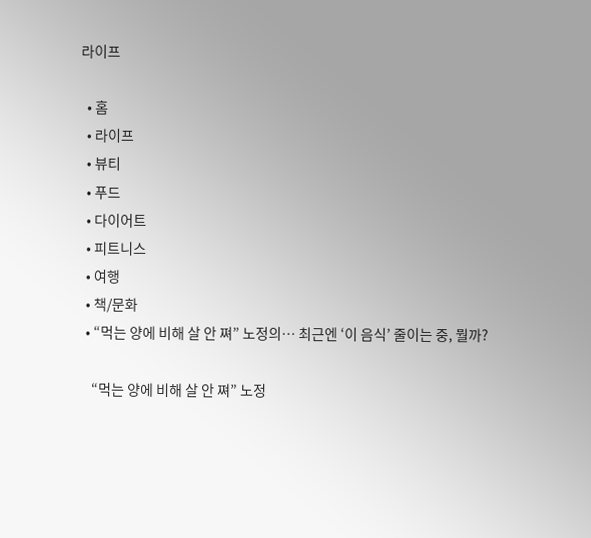라이프

  • 홈
  • 라이프
  • 뷰티
  • 푸드
  • 다이어트
  • 피트니스
  • 여행
  • 책/문화
  • “먹는 양에 비해 살 안 쪄” 노정의… 최근엔 ‘이 음식’ 줄이는 중, 뭘까?

    “먹는 양에 비해 살 안 쪄” 노정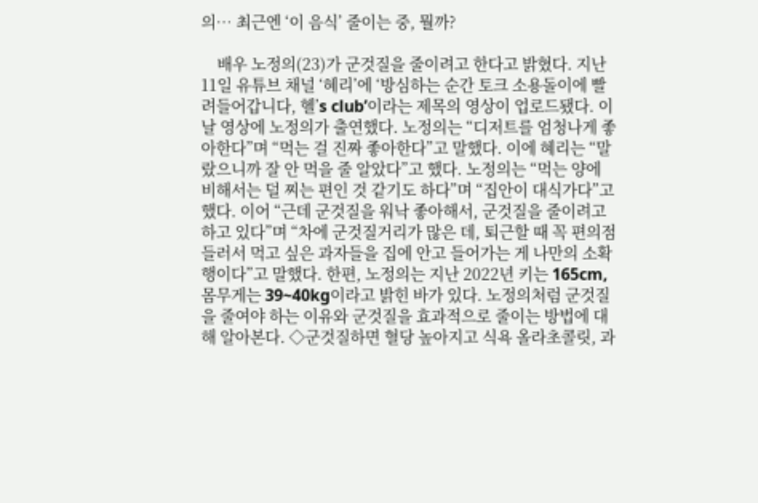의… 최근엔 ‘이 음식’ 줄이는 중, 뭘까?

    배우 노정의(23)가 군것질을 줄이려고 한다고 밝혔다. 지난 11일 유튜브 채널 ‘혜리’에 ‘방심하는 순간 토크 소용돌이에 빨려들어갑니다, 혤’s club’이라는 제목의 영상이 업로드됐다. 이날 영상에 노정의가 출연했다. 노정의는 “디저트를 엄청나게 좋아한다”며 “먹는 걸 진짜 좋아한다”고 말했다. 이에 혜리는 “말랐으니까 잘 안 먹을 줄 알았다”고 했다. 노정의는 “먹는 양에 비해서는 덜 찌는 편인 것 같기도 하다”며 “집안이 대식가다”고 했다. 이어 “근데 군것질을 워낙 좋아해서, 군것질을 줄이려고 하고 있다”며 “차에 군것질거리가 많은 데, 퇴근할 때 꼭 편의점 들러서 먹고 싶은 과자들을 집에 안고 들어가는 게 나만의 소확행이다”고 말했다. 한편, 노정의는 지난 2022년 키는 165cm, 몸무게는 39~40kg이라고 밝힌 바가 있다. 노정의처럼 군것질을 줄여야 하는 이유와 군것질을 효과적으로 줄이는 방법에 대해 알아본다. ◇군것질하면 혈당 높아지고 식욕 올라초콜릿, 과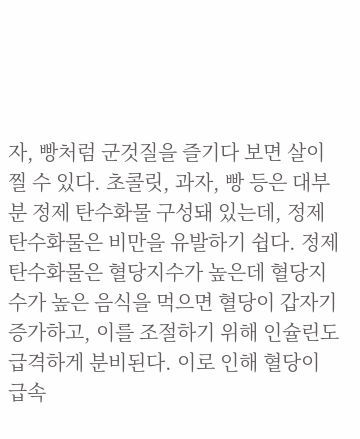자, 빵처럼 군것질을 즐기다 보면 살이 찔 수 있다. 초콜릿, 과자, 빵 등은 대부분 정제 탄수화물 구성돼 있는데, 정제 탄수화물은 비만을 유발하기 쉽다. 정제 탄수화물은 혈당지수가 높은데 혈당지수가 높은 음식을 먹으면 혈당이 갑자기 증가하고, 이를 조절하기 위해 인슐린도 급격하게 분비된다. 이로 인해 혈당이 급속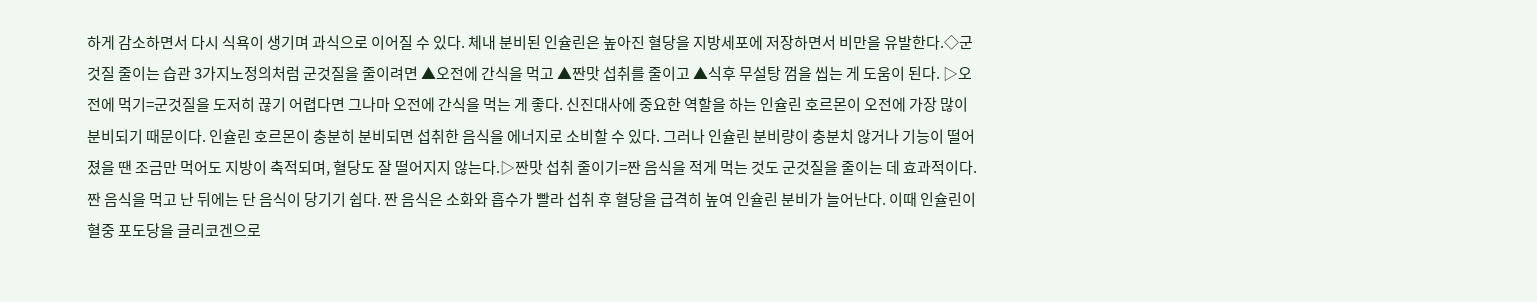하게 감소하면서 다시 식욕이 생기며 과식으로 이어질 수 있다. 체내 분비된 인슐린은 높아진 혈당을 지방세포에 저장하면서 비만을 유발한다.◇군것질 줄이는 습관 3가지노정의처럼 군것질을 줄이려면 ▲오전에 간식을 먹고 ▲짠맛 섭취를 줄이고 ▲식후 무설탕 껌을 씹는 게 도움이 된다. ▷오전에 먹기=군것질을 도저히 끊기 어렵다면 그나마 오전에 간식을 먹는 게 좋다. 신진대사에 중요한 역할을 하는 인슐린 호르몬이 오전에 가장 많이 분비되기 때문이다. 인슐린 호르몬이 충분히 분비되면 섭취한 음식을 에너지로 소비할 수 있다. 그러나 인슐린 분비량이 충분치 않거나 기능이 떨어졌을 땐 조금만 먹어도 지방이 축적되며, 혈당도 잘 떨어지지 않는다.▷짠맛 섭취 줄이기=짠 음식을 적게 먹는 것도 군것질을 줄이는 데 효과적이다. 짠 음식을 먹고 난 뒤에는 단 음식이 당기기 쉽다. 짠 음식은 소화와 흡수가 빨라 섭취 후 혈당을 급격히 높여 인슐린 분비가 늘어난다. 이때 인슐린이 혈중 포도당을 글리코겐으로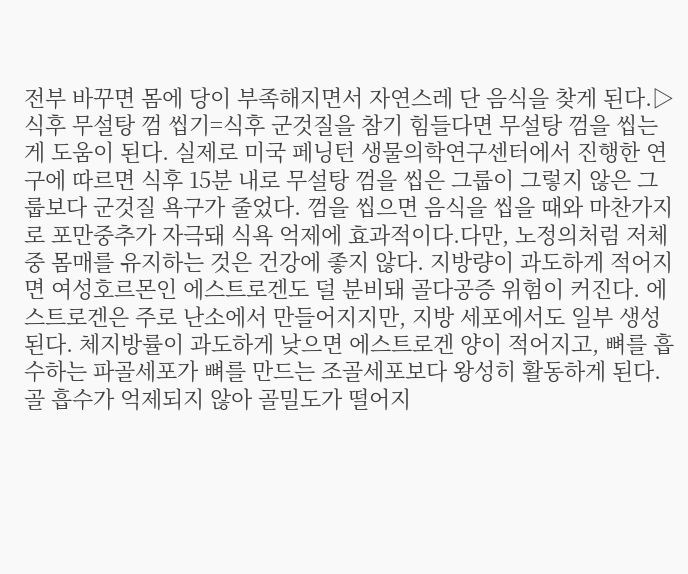전부 바꾸면 몸에 당이 부족해지면서 자연스레 단 음식을 찾게 된다.▷식후 무설탕 껌 씹기=식후 군것질을 참기 힘들다면 무설탕 껌을 씹는 게 도움이 된다. 실제로 미국 페닝턴 생물의학연구센터에서 진행한 연구에 따르면 식후 15분 내로 무설탕 껌을 씹은 그룹이 그렇지 않은 그룹보다 군것질 욕구가 줄었다. 껌을 씹으면 음식을 씹을 때와 마찬가지로 포만중추가 자극돼 식욕 억제에 효과적이다.다만, 노정의처럼 저체중 몸매를 유지하는 것은 건강에 좋지 않다. 지방량이 과도하게 적어지면 여성호르몬인 에스트로겐도 덜 분비돼 골다공증 위험이 커진다. 에스트로겐은 주로 난소에서 만들어지지만, 지방 세포에서도 일부 생성된다. 체지방률이 과도하게 낮으면 에스트로겐 양이 적어지고, 뼈를 흡수하는 파골세포가 뼈를 만드는 조골세포보다 왕성히 활동하게 된다. 골 흡수가 억제되지 않아 골밀도가 떨어지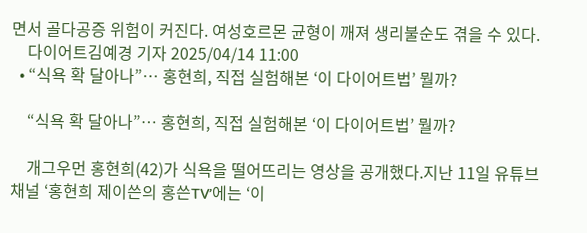면서 골다공증 위험이 커진다. 여성호르몬 균형이 깨져 생리불순도 겪을 수 있다.
    다이어트김예경 기자 2025/04/14 11:00
  • “식욕 확 달아나”… 홍현희, 직접 실험해본 ‘이 다이어트법’ 뭘까?

    “식욕 확 달아나”… 홍현희, 직접 실험해본 ‘이 다이어트법’ 뭘까?

    개그우먼 홍현희(42)가 식욕을 떨어뜨리는 영상을 공개했다.지난 11일 유튜브 채널 ‘홍현희 제이쓴의 홍쓴TV’에는 ‘이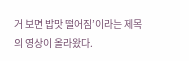거 보면 밥맛 떨어짐’이라는 제목의 영상이 올라왔다.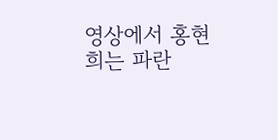영상에서 홍현희는 파란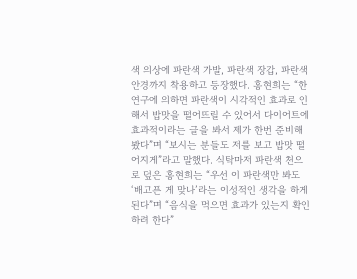색 의상에 파란색 가발, 파란색 장갑, 파란색 안경까지 착용하고 등장했다. 홍현희는 “한 연구에 의하면 파란색이 시각적인 효과로 인해서 밥맛을 떨어뜨릴 수 있어서 다이어트에 효과적이라는 글을 봐서 제가 한번 준비해봤다”며 “보시는 분들도 저를 보고 밥맛 떨어지게”라고 말했다. 식탁마저 파란색 천으로 덮은 홍현희는 “우선 이 파란색만 봐도 ‘배고픈 게 맞나’라는 이성적인 생각을 하게 된다”며 “음식을 먹으면 효과가 있는지 확인하려 한다”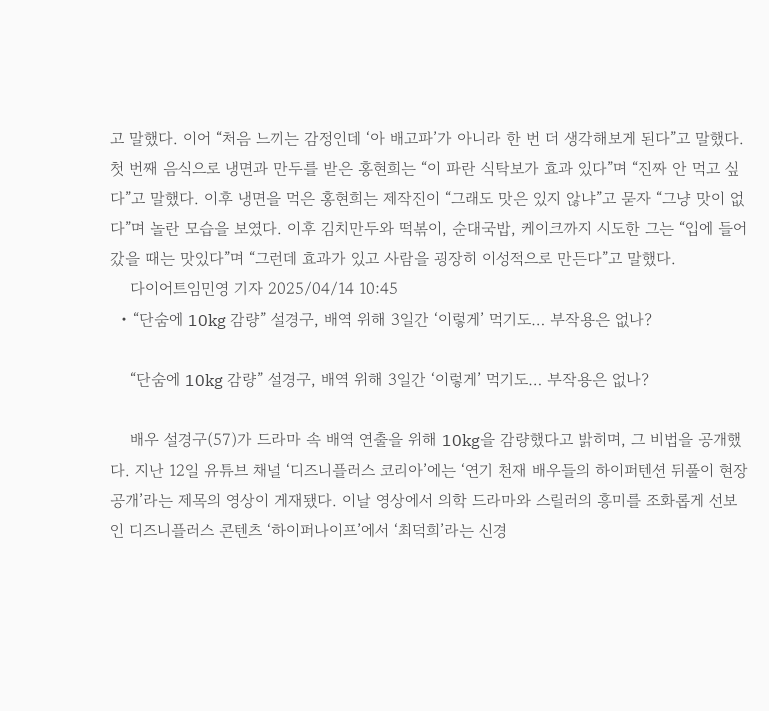고 말했다. 이어 “처음 느끼는 감정인데 ‘아 배고파’가 아니라 한 번 더 생각해보게 된다”고 말했다. 첫 번째 음식으로 냉면과 만두를 받은 홍현희는 “이 파란 식탁보가 효과 있다”며 “진짜 안 먹고 싶다”고 말했다. 이후 냉면을 먹은 홍현희는 제작진이 “그래도 맛은 있지 않냐”고 묻자 “그냥 맛이 없다”며 놀란 모습을 보였다. 이후 김치만두와 떡볶이, 순대국밥, 케이크까지 시도한 그는 “입에 들어갔을 때는 맛있다”며 “그런데 효과가 있고 사람을 굉장히 이성적으로 만든다”고 말했다.
    다이어트임민영 기자 2025/04/14 10:45
  • “단숨에 10kg 감량” 설경구, 배역 위해 3일간 ‘이렇게’ 먹기도… 부작용은 없나?

    “단숨에 10kg 감량” 설경구, 배역 위해 3일간 ‘이렇게’ 먹기도… 부작용은 없나?

    배우 설경구(57)가 드라마 속 배역 연출을 위해 10kg을 감량했다고 밝히며, 그 비법을 공개했다. 지난 12일 유튜브 채널 ‘디즈니플러스 코리아’에는 ‘연기 천재 배우들의 하이퍼텐션 뒤풀이 현장 공개’라는 제목의 영상이 게재됐다. 이날 영상에서 의학 드라마와 스릴러의 흥미를 조화롭게 선보인 디즈니플러스 콘텐츠 ‘하이퍼나이프’에서 ‘최덕희’라는 신경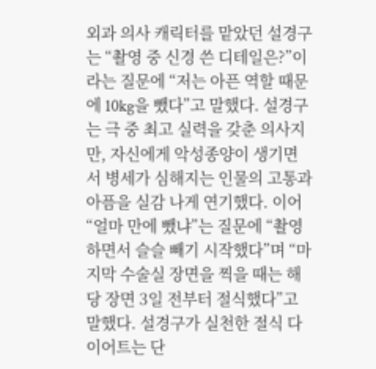외과 의사 캐릭터를 맡았던 설경구는 “촬영 중 신경 쓴 디테일은?”이라는 질문에 “저는 아픈 역할 때문에 10kg을 뺐다”고 말했다. 설경구는 극 중 최고 실력을 갖춘 의사지만, 자신에게 악성종양이 생기면서 병세가 심해지는 인물의 고통과 아픔을 실감 나게 연기했다. 이어 “얼마 만에 뺐냐”는 질문에 “촬영하면서 슬슬 빼기 시작했다”며 “마지막 수술실 장면을 찍을 때는 해당 장면 3일 전부터 절식했다”고 말했다. 설경구가 실천한 절식 다이어트는 단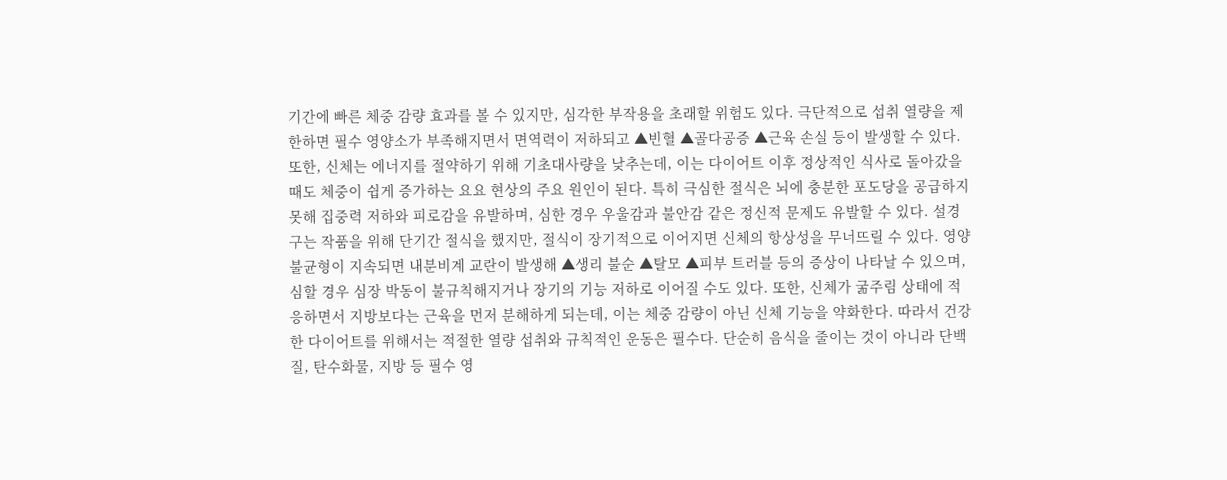기간에 빠른 체중 감량 효과를 볼 수 있지만, 심각한 부작용을 초래할 위험도 있다. 극단적으로 섭취 열량을 제한하면 필수 영양소가 부족해지면서 면역력이 저하되고 ▲빈혈 ▲골다공증 ▲근육 손실 등이 발생할 수 있다. 또한, 신체는 에너지를 절약하기 위해 기초대사량을 낮추는데, 이는 다이어트 이후 정상적인 식사로 돌아갔을 때도 체중이 쉽게 증가하는 요요 현상의 주요 원인이 된다. 특히 극심한 절식은 뇌에 충분한 포도당을 공급하지 못해 집중력 저하와 피로감을 유발하며, 심한 경우 우울감과 불안감 같은 정신적 문제도 유발할 수 있다. 설경구는 작품을 위해 단기간 절식을 했지만, 절식이 장기적으로 이어지면 신체의 항상성을 무너뜨릴 수 있다. 영양 불균형이 지속되면 내분비계 교란이 발생해 ▲생리 불순 ▲탈모 ▲피부 트러블 등의 증상이 나타날 수 있으며, 심할 경우 심장 박동이 불규칙해지거나 장기의 기능 저하로 이어질 수도 있다. 또한, 신체가 굶주림 상태에 적응하면서 지방보다는 근육을 먼저 분해하게 되는데, 이는 체중 감량이 아닌 신체 기능을 약화한다. 따라서 건강한 다이어트를 위해서는 적절한 열량 섭취와 규칙적인 운동은 필수다. 단순히 음식을 줄이는 것이 아니라 단백질, 탄수화물, 지방 등 필수 영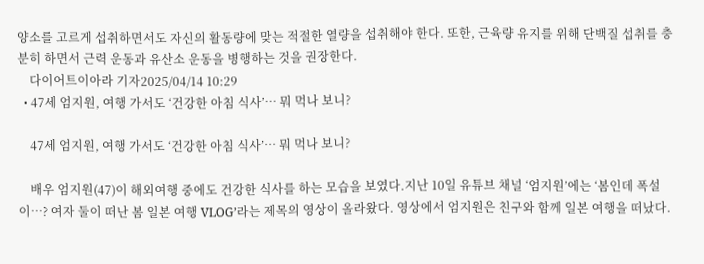양소를 고르게 섭취하면서도 자신의 활동량에 맞는 적절한 열량을 섭취해야 한다. 또한, 근육량 유지를 위해 단백질 섭취를 충분히 하면서 근력 운동과 유산소 운동을 병행하는 것을 권장한다.
    다이어트이아라 기자2025/04/14 10:29
  • 47세 엄지원, 여행 가서도 ‘건강한 아침 식사’… 뭐 먹나 보니?

    47세 엄지원, 여행 가서도 ‘건강한 아침 식사’… 뭐 먹나 보니?

    배우 엄지원(47)이 해외여행 중에도 건강한 식사를 하는 모습을 보였다.지난 10일 유튜브 채널 ‘엄지원’에는 ‘봄인데 폭설이…? 여자 둘이 떠난 봄 일본 여행 VLOG’라는 제목의 영상이 올라왔다. 영상에서 엄지원은 친구와 함께 일본 여행을 떠났다.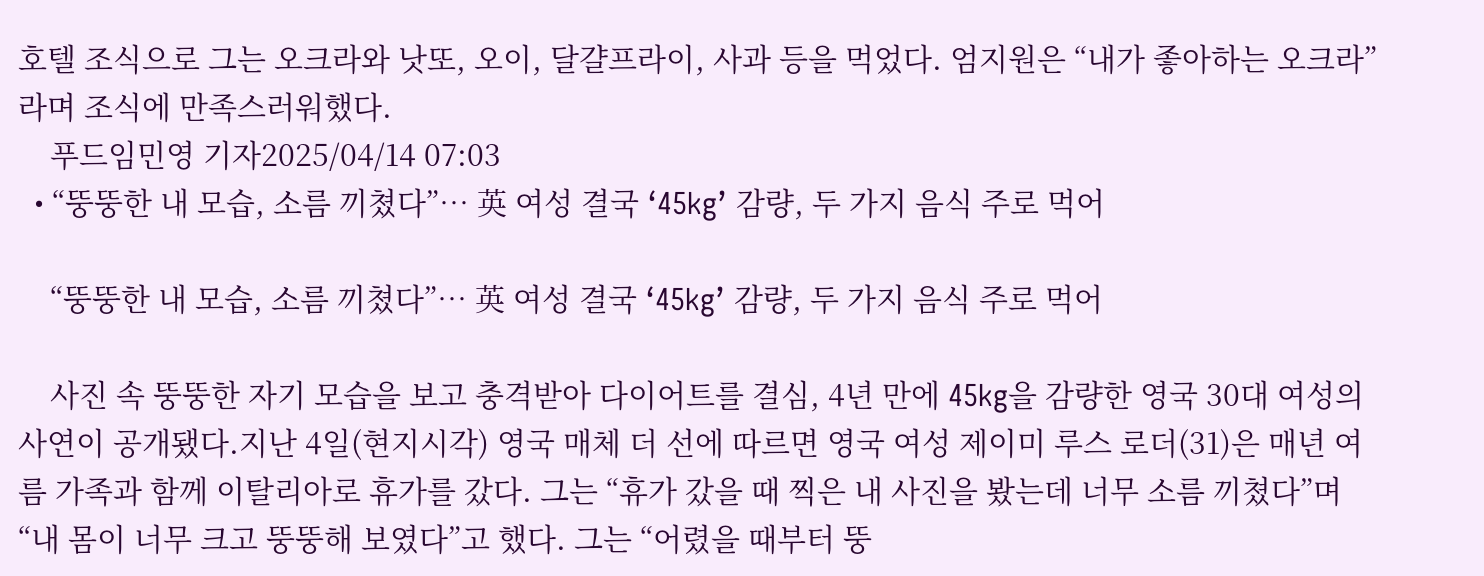호텔 조식으로 그는 오크라와 낫또, 오이, 달걀프라이, 사과 등을 먹었다. 엄지원은 “내가 좋아하는 오크라”라며 조식에 만족스러워했다.
    푸드임민영 기자2025/04/14 07:03
  • “뚱뚱한 내 모습, 소름 끼쳤다”… 英 여성 결국 ‘45kg’ 감량, 두 가지 음식 주로 먹어

    “뚱뚱한 내 모습, 소름 끼쳤다”… 英 여성 결국 ‘45kg’ 감량, 두 가지 음식 주로 먹어

    사진 속 뚱뚱한 자기 모습을 보고 충격받아 다이어트를 결심, 4년 만에 45kg을 감량한 영국 30대 여성의 사연이 공개됐다.지난 4일(현지시각) 영국 매체 더 선에 따르면 영국 여성 제이미 루스 로더(31)은 매년 여름 가족과 함께 이탈리아로 휴가를 갔다. 그는 “휴가 갔을 때 찍은 내 사진을 봤는데 너무 소름 끼쳤다”며 “내 몸이 너무 크고 뚱뚱해 보였다”고 했다. 그는 “어렸을 때부터 뚱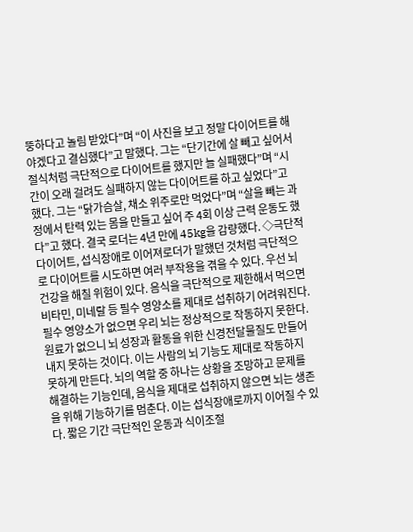뚱하다고 놀림 받았다”며 “이 사진을 보고 정말 다이어트를 해야겠다고 결심했다”고 말했다. 그는 “단기간에 살 빼고 싶어서 절식처럼 극단적으로 다이어트를 했지만 늘 실패했다”며 “시간이 오래 걸려도 실패하지 않는 다이어트를 하고 싶었다”고 했다. 그는 “닭가슴살, 채소 위주로만 먹었다”며 “살을 빼는 과정에서 탄력 있는 몸을 만들고 싶어 주 4회 이상 근력 운동도 했다”고 했다. 결국 로더는 4년 만에 45kg을 감량했다. ◇극단적 다이어트, 섭식장애로 이어져로더가 말했던 것처럼 극단적으로 다이어트를 시도하면 여러 부작용을 겪을 수 있다. 우선 뇌 건강을 해칠 위험이 있다. 음식을 극단적으로 제한해서 먹으면 비타민, 미네랄 등 필수 영양소를 제대로 섭취하기 어려워진다. 필수 영양소가 없으면 우리 뇌는 정상적으로 작동하지 못한다. 원료가 없으니 뇌 성장과 활동을 위한 신경전달물질도 만들어내지 못하는 것이다. 이는 사람의 뇌 기능도 제대로 작동하지 못하게 만든다. 뇌의 역할 중 하나는 상황을 조망하고 문제를 해결하는 기능인데, 음식을 제대로 섭취하지 않으면 뇌는 생존을 위해 기능하기를 멈춘다. 이는 섭식장애로까지 이어질 수 있다. 짧은 기간 극단적인 운동과 식이조절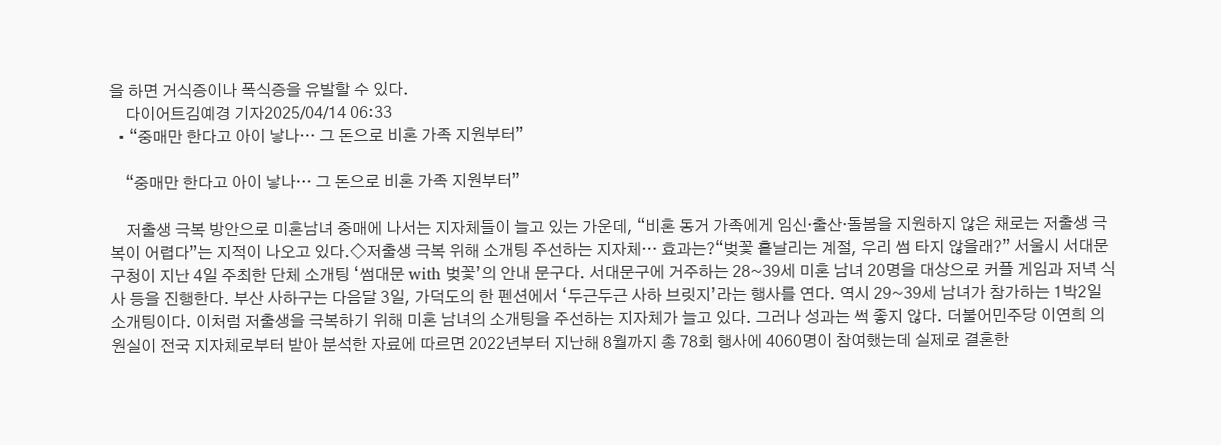을 하면 거식증이나 폭식증을 유발할 수 있다.
    다이어트김예경 기자2025/04/14 06:33
  • “중매만 한다고 아이 낳나… 그 돈으로 비혼 가족 지원부터”

    “중매만 한다고 아이 낳나… 그 돈으로 비혼 가족 지원부터”

    저출생 극복 방안으로 미혼남녀 중매에 나서는 지자체들이 늘고 있는 가운데, “비혼 동거 가족에게 임신·출산·돌봄을 지원하지 않은 채로는 저출생 극복이 어렵다”는 지적이 나오고 있다.◇저출생 극복 위해 소개팅 주선하는 지자체… 효과는?“벚꽃 흩날리는 계절, 우리 썸 타지 않을래?” 서울시 서대문구청이 지난 4일 주최한 단체 소개팅 ‘썸대문 with 벚꽃’의 안내 문구다. 서대문구에 거주하는 28~39세 미혼 남녀 20명을 대상으로 커플 게임과 저녁 식사 등을 진행한다. 부산 사하구는 다음달 3일, 가덕도의 한 펜션에서 ‘두근두근 사하 브릿지’라는 행사를 연다. 역시 29~39세 남녀가 참가하는 1박2일 소개팅이다. 이처럼 저출생을 극복하기 위해 미혼 남녀의 소개팅을 주선하는 지자체가 늘고 있다. 그러나 성과는 썩 좋지 않다. 더불어민주당 이연희 의원실이 전국 지자체로부터 받아 분석한 자료에 따르면 2022년부터 지난해 8월까지 총 78회 행사에 4060명이 참여했는데 실제로 결혼한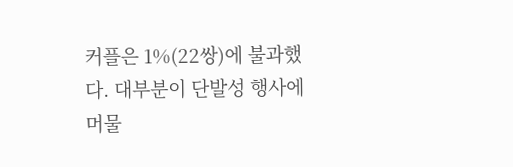커플은 1%(22쌍)에 불과했다. 대부분이 단발성 행사에 머물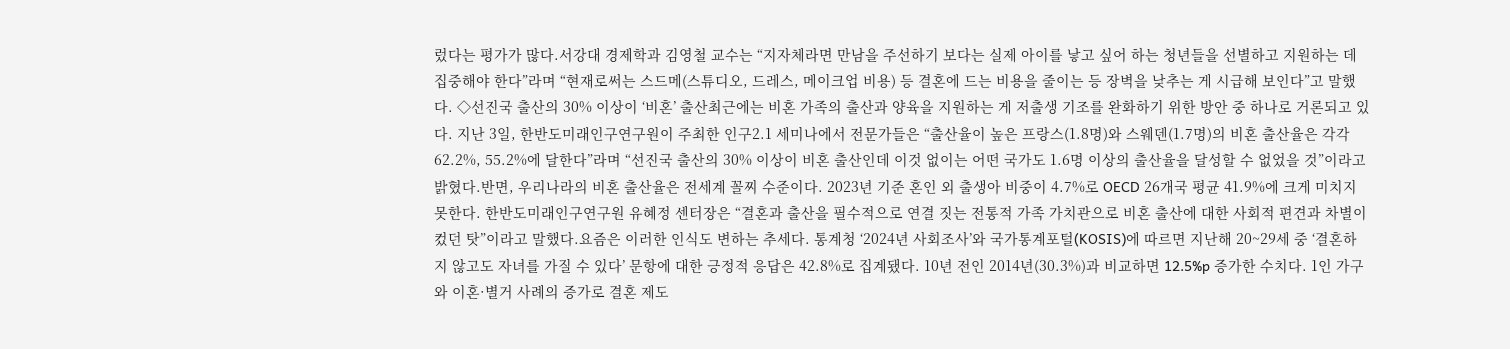렀다는 평가가 많다.서강대 경제학과 김영철 교수는 “지자체라면 만남을 주선하기 보다는 실제 아이를 낳고 싶어 하는 청년들을 선별하고 지원하는 데 집중해야 한다”라며 “현재로써는 스드메(스튜디오, 드레스, 메이크업 비용) 등 결혼에 드는 비용을 줄이는 등 장벽을 낮추는 게 시급해 보인다”고 말했다. ◇선진국 출산의 30% 이상이 ‘비혼’ 출산최근에는 비혼 가족의 출산과 양육을 지원하는 게 저출생 기조를 완화하기 위한 방안 중 하나로 거론되고 있다. 지난 3일, 한반도미래인구연구원이 주최한 인구2.1 세미나에서 전문가들은 “출산율이 높은 프랑스(1.8명)와 스웨덴(1.7명)의 비혼 출산율은 각각 62.2%, 55.2%에 달한다”라며 “선진국 출산의 30% 이상이 비혼 출산인데 이것 없이는 어떤 국가도 1.6명 이상의 출산율을 달성할 수 없었을 것”이라고 밝혔다.반면, 우리나라의 비혼 출산율은 전세계 꼴찌 수준이다. 2023년 기준 혼인 외 출생아 비중이 4.7%로 OECD 26개국 평균 41.9%에 크게 미치지 못한다. 한반도미래인구연구원 유혜정 센터장은 “결혼과 출산을 필수적으로 연결 짓는 전통적 가족 가치관으로 비혼 출산에 대한 사회적 편견과 차별이 컸던 탓”이라고 말했다.요즘은 이러한 인식도 변하는 추세다. 통계청 ‘2024년 사회조사’와 국가통계포털(KOSIS)에 따르면 지난해 20~29세 중 ‘결혼하지 않고도 자녀를 가질 수 있다’ 문항에 대한 긍정적 응답은 42.8%로 집계됐다. 10년 전인 2014년(30.3%)과 비교하면 12.5%p 증가한 수치다. 1인 가구와 이혼·별거 사례의 증가로 결혼 제도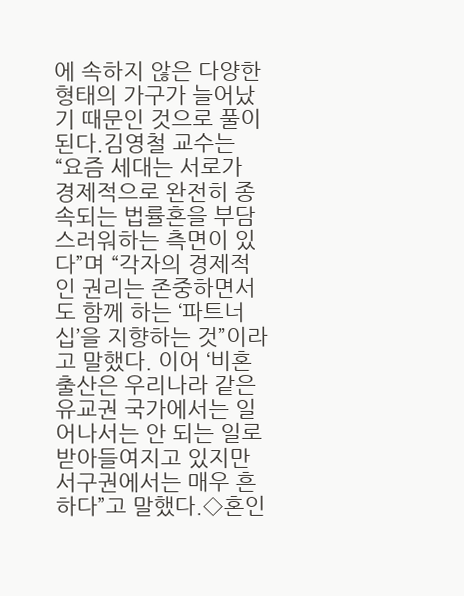에 속하지 않은 다양한 형태의 가구가 늘어났기 때문인 것으로 풀이된다.김영철 교수는 “요즘 세대는 서로가 경제적으로 완전히 종속되는 법률혼을 부담스러워하는 측면이 있다”며 “각자의 경제적인 권리는 존중하면서도 함께 하는 ‘파트너십’을 지향하는 것”이라고 말했다. 이어 ‘비혼 출산은 우리나라 같은 유교권 국가에서는 일어나서는 안 되는 일로 받아들여지고 있지만 서구권에서는 매우 흔하다”고 말했다.◇혼인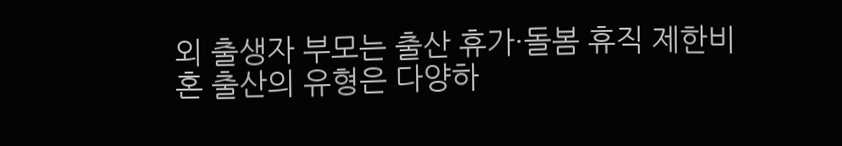외 출생자 부모는 출산 휴가·돌봄 휴직 제한비혼 출산의 유형은 다양하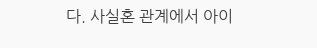다. 사실혼 관계에서 아이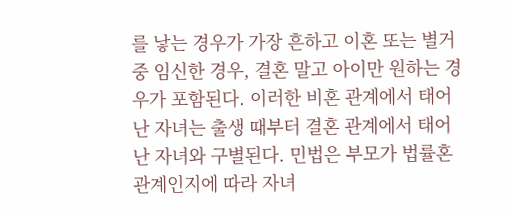를 낳는 경우가 가장 흔하고 이혼 또는 별거 중 임신한 경우, 결혼 말고 아이만 원하는 경우가 포함된다. 이러한 비혼 관계에서 태어난 자녀는 출생 때부터 결혼 관계에서 태어난 자녀와 구별된다. 민법은 부모가 법률혼 관계인지에 따라 자녀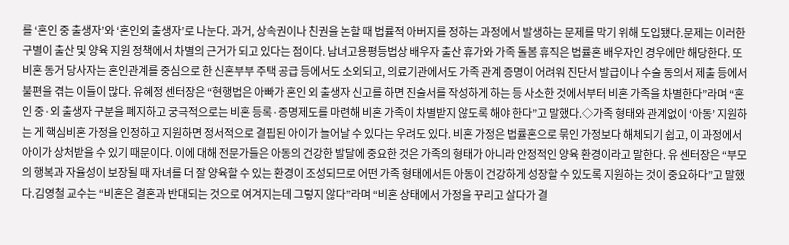를 ‘혼인 중 출생자’와 ‘혼인외 출생자’로 나눈다. 과거, 상속권이나 친권을 논할 때 법률적 아버지를 정하는 과정에서 발생하는 문제를 막기 위해 도입됐다.문제는 이러한 구별이 출산 및 양육 지원 정책에서 차별의 근거가 되고 있다는 점이다. 남녀고용평등법상 배우자 출산 휴가와 가족 돌봄 휴직은 법률혼 배우자인 경우에만 해당한다. 또 비혼 동거 당사자는 혼인관계를 중심으로 한 신혼부부 주택 공급 등에서도 소외되고, 의료기관에서도 가족 관계 증명이 어려워 진단서 발급이나 수술 동의서 제출 등에서 불편을 겪는 이들이 많다. 유혜정 센터장은 “현행법은 아빠가 혼인 외 출생자 신고를 하면 진술서를 작성하게 하는 등 사소한 것에서부터 비혼 가족을 차별한다”라며 “혼인 중·외 출생자 구분을 폐지하고 궁극적으로는 비혼 등록·증명제도를 마련해 비혼 가족이 차별받지 않도록 해야 한다”고 말했다.◇가족 형태와 관계없이 ‘아동’ 지원하는 게 핵심비혼 가정을 인정하고 지원하면 정서적으로 결핍된 아이가 늘어날 수 있다는 우려도 있다. 비혼 가정은 법률혼으로 묶인 가정보다 해체되기 쉽고, 이 과정에서 아이가 상처받을 수 있기 때문이다. 이에 대해 전문가들은 아동의 건강한 발달에 중요한 것은 가족의 형태가 아니라 안정적인 양육 환경이라고 말한다. 유 센터장은 “부모의 행복과 자율성이 보장될 때 자녀를 더 잘 양육할 수 있는 환경이 조성되므로 어떤 가족 형태에서든 아동이 건강하게 성장할 수 있도록 지원하는 것이 중요하다”고 말했다.김영철 교수는 “비혼은 결혼과 반대되는 것으로 여겨지는데 그렇지 않다”라며 “비혼 상태에서 가정을 꾸리고 살다가 결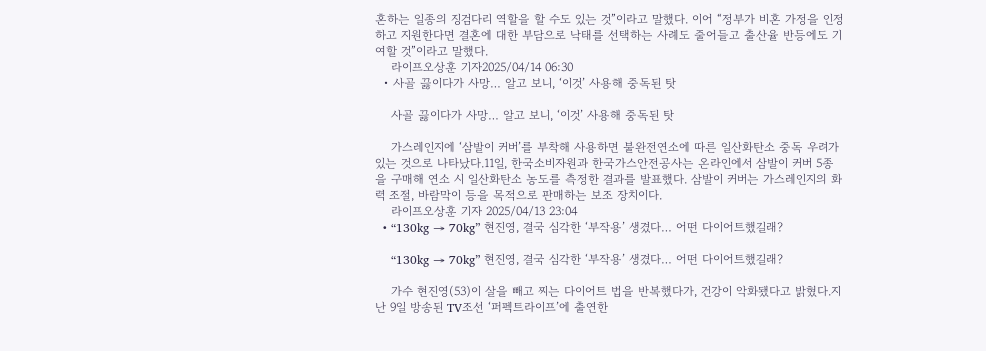혼하는 일종의 징검다리 역할을 할 수도 있는 것”이라고 말했다. 이어 “정부가 비혼 가정을 인정하고 지원한다면 결혼에 대한 부담으로 낙태를 선택하는 사례도 줄어들고 출산율 반등에도 기여할 것”이라고 말했다.
    라이프오상훈 기자2025/04/14 06:30
  • 사골 끓이다가 사망… 알고 보니, ‘이것’ 사용해 중독된 탓

    사골 끓이다가 사망… 알고 보니, ‘이것’ 사용해 중독된 탓

    가스레인지에 ‘삼발이 커버’를 부착해 사용하면 불완전연소에 따른 일산화탄소 중독 우려가 있는 것으로 나타났다.11일, 한국소비자원과 한국가스안전공사는 온라인에서 삼발이 커버 5종을 구매해 연소 시 일산화탄소 농도를 측정한 결과를 발표했다. 삼발이 커버는 가스레인지의 화력 조절, 바람막이 등을 목적으로 판매하는 보조 장치이다.
    라이프오상훈 기자 2025/04/13 23:04
  • “130kg → 70kg” 현진영, 결국 심각한 ‘부작용’ 생겼다… 어떤 다이어트했길래?

    “130kg → 70kg” 현진영, 결국 심각한 ‘부작용’ 생겼다… 어떤 다이어트했길래?

    가수 현진영(53)이 살을 빼고 찌는 다이어트 법을 반복했다가, 건강이 악화됐다고 밝혔다.지난 9일 방송된 TV조선 ‘퍼펙트라이프’에 출연한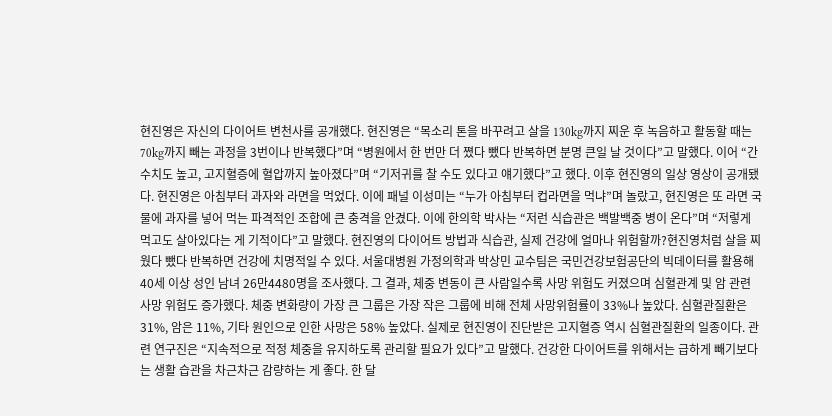현진영은 자신의 다이어트 변천사를 공개했다. 현진영은 “목소리 톤을 바꾸려고 살을 130kg까지 찌운 후 녹음하고 활동할 때는 70kg까지 빼는 과정을 3번이나 반복했다”며 “병원에서 한 번만 더 쪘다 뺐다 반복하면 분명 큰일 날 것이다”고 말했다. 이어 “간 수치도 높고, 고지혈증에 혈압까지 높아졌다”며 “기저귀를 찰 수도 있다고 얘기했다”고 했다. 이후 현진영의 일상 영상이 공개됐다. 현진영은 아침부터 과자와 라면을 먹었다. 이에 패널 이성미는 “누가 아침부터 컵라면을 먹냐”며 놀랐고, 현진영은 또 라면 국물에 과자를 넣어 먹는 파격적인 조합에 큰 충격을 안겼다. 이에 한의학 박사는 “저런 식습관은 백발백중 병이 온다”며 “저렇게 먹고도 살아있다는 게 기적이다”고 말했다. 현진영의 다이어트 방법과 식습관, 실제 건강에 얼마나 위험할까?현진영처럼 살을 찌웠다 뺐다 반복하면 건강에 치명적일 수 있다. 서울대병원 가정의학과 박상민 교수팀은 국민건강보험공단의 빅데이터를 활용해 40세 이상 성인 남녀 26만4480명을 조사했다. 그 결과, 체중 변동이 큰 사람일수록 사망 위험도 커졌으며 심혈관계 및 암 관련 사망 위험도 증가했다. 체중 변화량이 가장 큰 그룹은 가장 작은 그룹에 비해 전체 사망위험률이 33%나 높았다. 심혈관질환은 31%, 암은 11%, 기타 원인으로 인한 사망은 58% 높았다. 실제로 현진영이 진단받은 고지혈증 역시 심혈관질환의 일종이다. 관련 연구진은 “지속적으로 적정 체중을 유지하도록 관리할 필요가 있다”고 말했다. 건강한 다이어트를 위해서는 급하게 빼기보다는 생활 습관을 차근차근 감량하는 게 좋다. 한 달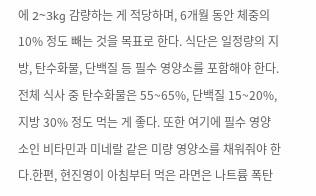에 2~3kg 감량하는 게 적당하며, 6개월 동안 체중의 10% 정도 빼는 것을 목표로 한다. 식단은 일정량의 지방, 탄수화물, 단백질 등 필수 영양소를 포함해야 한다. 전체 식사 중 탄수화물은 55~65%, 단백질 15~20%, 지방 30% 정도 먹는 게 좋다. 또한 여기에 필수 영양소인 비타민과 미네랄 같은 미량 영양소를 채워줘야 한다.한편, 현진영이 아침부터 먹은 라면은 나트륨 폭탄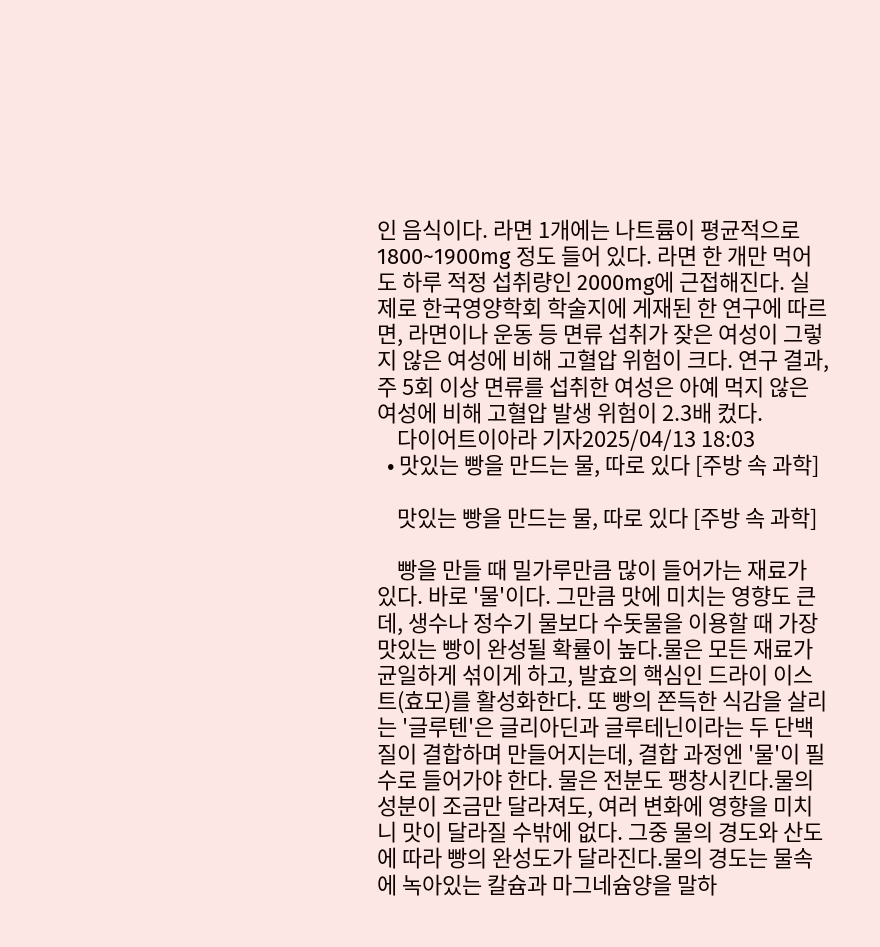인 음식이다. 라면 1개에는 나트륨이 평균적으로 1800~1900mg 정도 들어 있다. 라면 한 개만 먹어도 하루 적정 섭취량인 2000mg에 근접해진다. 실제로 한국영양학회 학술지에 게재된 한 연구에 따르면, 라면이나 운동 등 면류 섭취가 잦은 여성이 그렇지 않은 여성에 비해 고혈압 위험이 크다. 연구 결과, 주 5회 이상 면류를 섭취한 여성은 아예 먹지 않은 여성에 비해 고혈압 발생 위험이 2.3배 컸다.
    다이어트이아라 기자2025/04/13 18:03
  • 맛있는 빵을 만드는 물, 따로 있다 [주방 속 과학]

    맛있는 빵을 만드는 물, 따로 있다 [주방 속 과학]

    빵을 만들 때 밀가루만큼 많이 들어가는 재료가 있다. 바로 '물'이다. 그만큼 맛에 미치는 영향도 큰데, 생수나 정수기 물보다 수돗물을 이용할 때 가장 맛있는 빵이 완성될 확률이 높다.물은 모든 재료가 균일하게 섞이게 하고, 발효의 핵심인 드라이 이스트(효모)를 활성화한다. 또 빵의 쫀득한 식감을 살리는 '글루텐'은 글리아딘과 글루테닌이라는 두 단백질이 결합하며 만들어지는데, 결합 과정엔 '물'이 필수로 들어가야 한다. 물은 전분도 팽창시킨다.물의 성분이 조금만 달라져도, 여러 변화에 영향을 미치니 맛이 달라질 수밖에 없다. 그중 물의 경도와 산도에 따라 빵의 완성도가 달라진다.물의 경도는 물속에 녹아있는 칼슘과 마그네슘양을 말하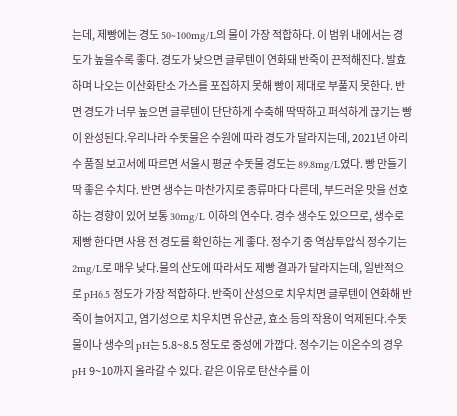는데, 제빵에는 경도 50~100mg/L의 물이 가장 적합하다. 이 범위 내에서는 경도가 높을수록 좋다. 경도가 낮으면 글루텐이 연화돼 반죽이 끈적해진다. 발효하며 나오는 이산화탄소 가스를 포집하지 못해 빵이 제대로 부풀지 못한다. 반면 경도가 너무 높으면 글루텐이 단단하게 수축해 딱딱하고 퍼석하게 끊기는 빵이 완성된다.우리나라 수돗물은 수원에 따라 경도가 달라지는데, 2021년 아리수 품질 보고서에 따르면 서울시 평균 수돗물 경도는 89.8mg/L였다. 빵 만들기 딱 좋은 수치다. 반면 생수는 마찬가지로 종류마다 다른데, 부드러운 맛을 선호하는 경향이 있어 보통 30mg/L 이하의 연수다. 경수 생수도 있으므로, 생수로 제빵 한다면 사용 전 경도를 확인하는 게 좋다. 정수기 중 역삼투압식 정수기는 2mg/L로 매우 낮다.물의 산도에 따라서도 제빵 결과가 달라지는데, 일반적으로 pH6.5 정도가 가장 적합하다. 반죽이 산성으로 치우치면 글루텐이 연화해 반죽이 늘어지고, 염기성으로 치우치면 유산균, 효소 등의 작용이 억제된다.수돗물이나 생수의 pH는 5.8~8.5 정도로 중성에 가깝다. 정수기는 이온수의 경우 pH 9~10까지 올라갈 수 있다. 같은 이유로 탄산수를 이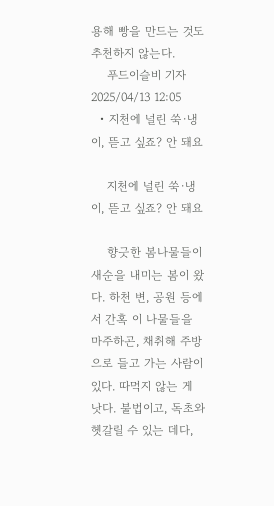용해 빵을 만드는 것도 추천하지 않는다.
    푸드이슬비 기자 2025/04/13 12:05
  • 지천에 널린 쑥·냉이, 뜯고 싶죠? 안 돼요

    지천에 널린 쑥·냉이, 뜯고 싶죠? 안 돼요

    향긋한 봄나물들이 새순을 내미는 봄이 왔다. 하천 변, 공원 등에서 간혹 이 나물들을 마주하곤, 채취해 주방으로 들고 가는 사람이 있다. 따먹지 않는 게 낫다. 불법이고, 독초와 헷갈릴 수 있는 데다,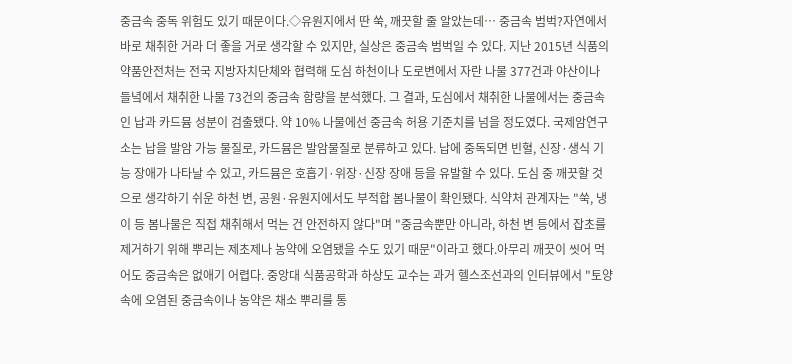중금속 중독 위험도 있기 때문이다.◇유원지에서 딴 쑥, 깨끗할 줄 알았는데… 중금속 범벅?자연에서 바로 채취한 거라 더 좋을 거로 생각할 수 있지만, 실상은 중금속 범벅일 수 있다. 지난 2015년 식품의약품안전처는 전국 지방자치단체와 협력해 도심 하천이나 도로변에서 자란 나물 377건과 야산이나 들녘에서 채취한 나물 73건의 중금속 함량을 분석했다. 그 결과, 도심에서 채취한 나물에서는 중금속인 납과 카드뮴 성분이 검출됐다. 약 10% 나물에선 중금속 허용 기준치를 넘을 정도였다. 국제암연구소는 납을 발암 가능 물질로, 카드뮴은 발암물질로 분류하고 있다. 납에 중독되면 빈혈, 신장·생식 기능 장애가 나타날 수 있고, 카드뮴은 호흡기·위장·신장 장애 등을 유발할 수 있다. 도심 중 깨끗할 것으로 생각하기 쉬운 하천 변, 공원·유원지에서도 부적합 봄나물이 확인됐다. 식약처 관계자는 "쑥, 냉이 등 봄나물은 직접 채취해서 먹는 건 안전하지 않다"며 "중금속뿐만 아니라, 하천 변 등에서 잡초를 제거하기 위해 뿌리는 제초제나 농약에 오염됐을 수도 있기 때문"이라고 했다.아무리 깨끗이 씻어 먹어도 중금속은 없애기 어렵다. 중앙대 식품공학과 하상도 교수는 과거 헬스조선과의 인터뷰에서 "토양 속에 오염된 중금속이나 농약은 채소 뿌리를 통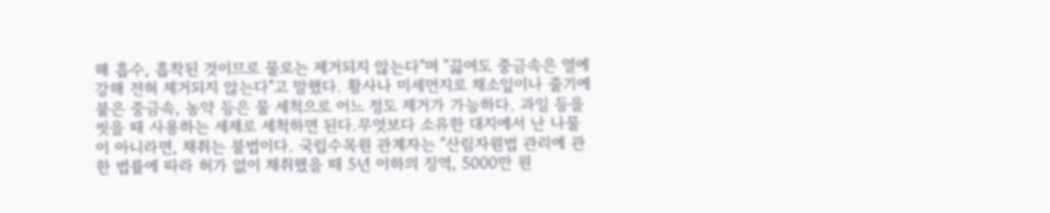해 흡수, 흡착된 것이므로 물로는 제거되지 않는다"며 "끓여도 중금속은 열에 강해 전혀 제거되지 않는다"고 말했다. 황사나 미세먼지로 채소잎이나 줄기에 붙은 중금속, 농약 등은 물 세척으로 어느 정도 제거가 가능하다. 과일 등을 씻을 때 사용하는 세제로 세척하면 된다.무엇보다 소유한 대지에서 난 나물이 아니라면, 채취는 불법이다. 국립수목원 관계자는 "산림자원법 관리에 관한 법률에 따라 허가 없이 채취했을 때 5년 이하의 징역, 5000만 원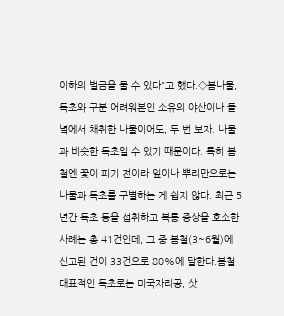이하의 벌금을 물 수 있다"고 했다.◇봄나물, 독초와 구분 어려워본인 소유의 야산이나 들녘에서 채취한 나물이어도, 두 번 보자. 나물과 비슷한 독초일 수 있기 때문이다. 특히 봄철엔 꽃이 피기 전이라 잎이나 뿌리만으로는 나물과 독초를 구별하는 게 쉽지 않다. 최근 5년간 독초 등을 섭취하고 복통 증상을 호소한 사례는 총 41건인데, 그 중 봄철(3~6월)에 신고된 건이 33건으로 80%에 달한다.봄철 대표적인 독초로는 미국자리공, 삿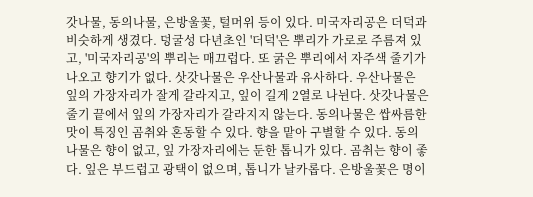갓나물, 동의나물, 은방울꽃, 털머위 등이 있다. 미국자리공은 더덕과 비슷하게 생겼다. 덩굴성 다년초인 '더덕'은 뿌리가 가로로 주름져 있고, '미국자리공'의 뿌리는 매끄럽다. 또 굵은 뿌리에서 자주색 줄기가 나오고 향기가 없다. 삿갓나물은 우산나물과 유사하다. 우산나물은 잎의 가장자리가 잘게 갈라지고, 잎이 길게 2열로 나뉜다. 삿갓나물은 줄기 끝에서 잎의 가장자리가 갈라지지 않는다. 동의나물은 쌉싸름한 맛이 특징인 곰취와 혼동할 수 있다. 향을 맡아 구별할 수 있다. 동의나물은 향이 없고, 잎 가장자리에는 둔한 톱니가 있다. 곰취는 향이 좋다. 잎은 부드럽고 광택이 없으며, 톱니가 날카롭다. 은방울꽃은 명이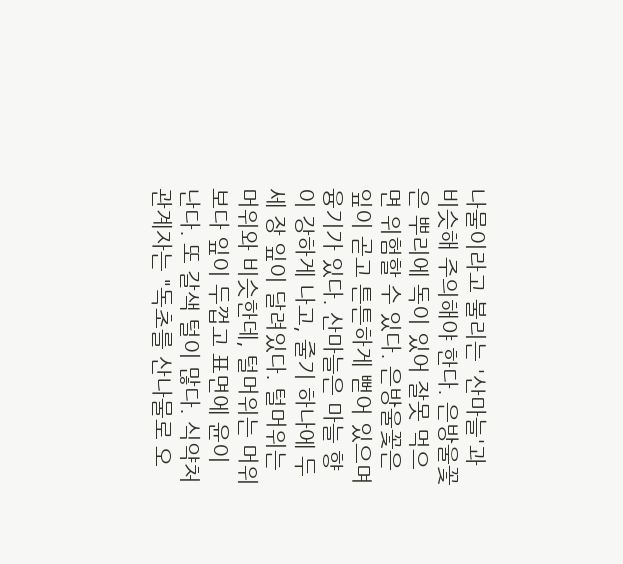나물이라고 불리는 '산마늘'과 비슷해 주의해야 한다. 은방울꽃은 뿌리에 독이 있어 잘못 먹으면 위험할 수 있다. 은방울꽃은 잎이 곧고 튼튼하게 뻗어 있으며 융기가 있다. 산마늘은 마늘 향이 강하게 나고, 줄기 하나에 두세 장 잎이 달려있다. 털머위는 머위와 비슷한데, 털머위는 머위보다 잎이 두껍고 표면에 윤이 난다. 또 갈색 털이 많다. 식약처 관계자는 "독초를 산나물로 오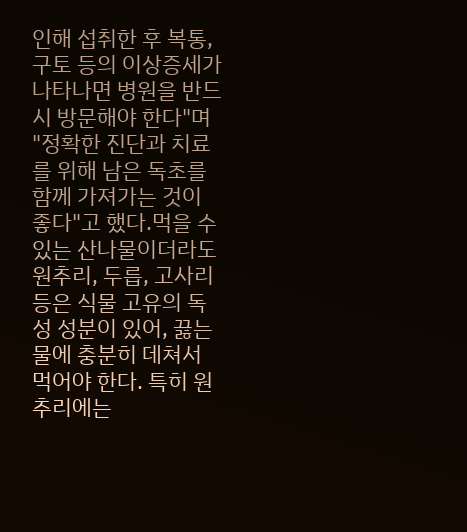인해 섭취한 후 복통, 구토 등의 이상증세가 나타나면 병원을 반드시 방문해야 한다"며 "정확한 진단과 치료를 위해 남은 독초를 함께 가져가는 것이 좋다"고 했다.먹을 수 있는 산나물이더라도 원추리, 두릅, 고사리 등은 식물 고유의 독성 성분이 있어, 끓는 물에 충분히 데쳐서 먹어야 한다. 특히 원추리에는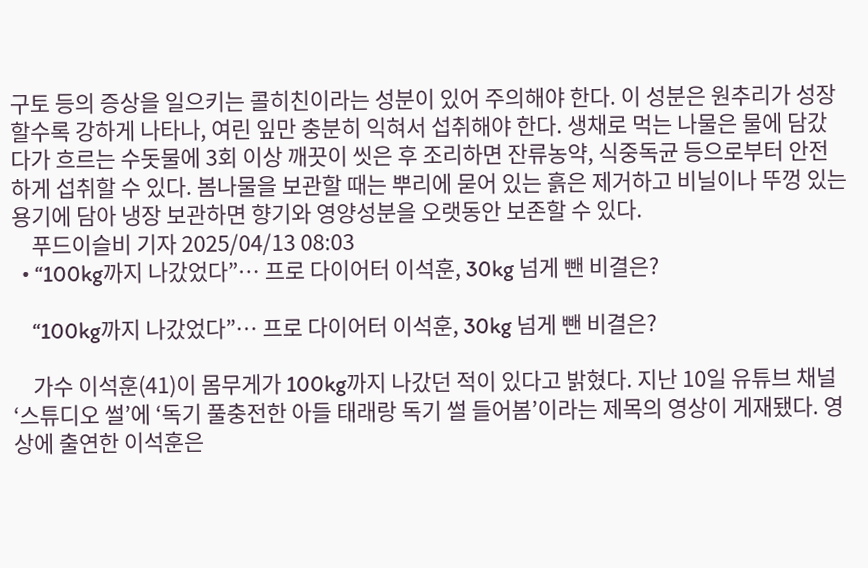구토 등의 증상을 일으키는 콜히친이라는 성분이 있어 주의해야 한다. 이 성분은 원추리가 성장할수록 강하게 나타나, 여린 잎만 충분히 익혀서 섭취해야 한다. 생채로 먹는 나물은 물에 담갔다가 흐르는 수돗물에 3회 이상 깨끗이 씻은 후 조리하면 잔류농약, 식중독균 등으로부터 안전하게 섭취할 수 있다. 봄나물을 보관할 때는 뿌리에 묻어 있는 흙은 제거하고 비닐이나 뚜껑 있는 용기에 담아 냉장 보관하면 향기와 영양성분을 오랫동안 보존할 수 있다.
    푸드이슬비 기자 2025/04/13 08:03
  • “100kg까지 나갔었다”… 프로 다이어터 이석훈, 30kg 넘게 뺀 비결은?

    “100kg까지 나갔었다”… 프로 다이어터 이석훈, 30kg 넘게 뺀 비결은?

    가수 이석훈(41)이 몸무게가 100kg까지 나갔던 적이 있다고 밝혔다. 지난 10일 유튜브 채널 ‘스튜디오 썰’에 ‘독기 풀충전한 아들 태래랑 독기 썰 들어봄’이라는 제목의 영상이 게재됐다. 영상에 출연한 이석훈은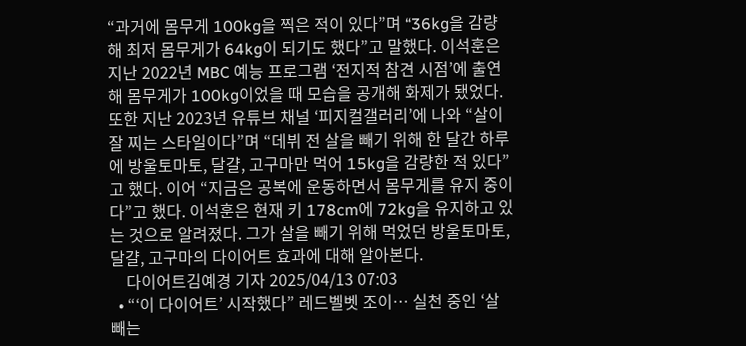“과거에 몸무게 100kg을 찍은 적이 있다”며 “36kg을 감량해 최저 몸무게가 64kg이 되기도 했다”고 말했다. 이석훈은 지난 2022년 MBC 예능 프로그램 ‘전지적 참견 시점’에 출연해 몸무게가 100kg이었을 때 모습을 공개해 화제가 됐었다. 또한 지난 2023년 유튜브 채널 ‘피지컬갤러리’에 나와 “살이 잘 찌는 스타일이다”며 “데뷔 전 살을 빼기 위해 한 달간 하루에 방울토마토, 달걀, 고구마만 먹어 15kg을 감량한 적 있다”고 했다. 이어 “지금은 공복에 운동하면서 몸무게를 유지 중이다”고 했다. 이석훈은 현재 키 178cm에 72kg을 유지하고 있는 것으로 알려졌다. 그가 살을 빼기 위해 먹었던 방울토마토, 달걀, 고구마의 다이어트 효과에 대해 알아본다.
    다이어트김예경 기자 2025/04/13 07:03
  • “‘이 다이어트’ 시작했다” 레드벨벳 조이… 실천 중인 ‘살 빼는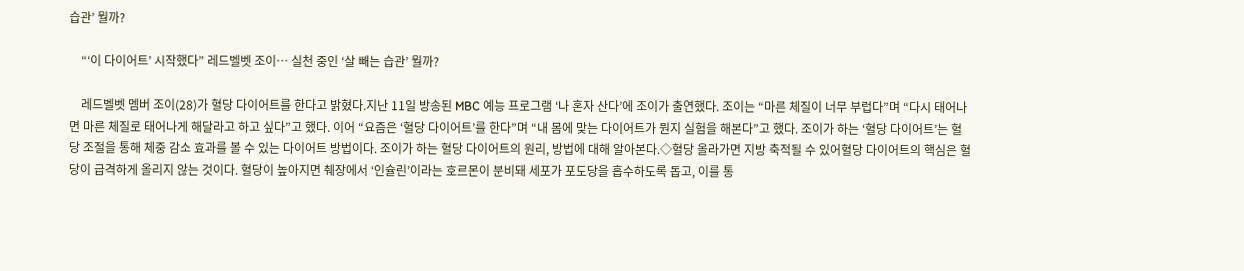습관’ 뭘까?

    “‘이 다이어트’ 시작했다” 레드벨벳 조이… 실천 중인 ‘살 빼는 습관’ 뭘까?

    레드벨벳 멤버 조이(28)가 혈당 다이어트를 한다고 밝혔다.지난 11일 방송된 MBC 예능 프로그램 ‘나 혼자 산다’에 조이가 출연했다. 조이는 “마른 체질이 너무 부럽다”며 “다시 태어나면 마른 체질로 태어나게 해달라고 하고 싶다”고 했다. 이어 “요즘은 ‘혈당 다이어트’를 한다”며 “내 몸에 맞는 다이어트가 뭔지 실험을 해본다”고 했다. 조이가 하는 ‘혈당 다이어트’는 혈당 조절을 통해 체중 감소 효과를 볼 수 있는 다이어트 방법이다. 조이가 하는 혈당 다이어트의 원리, 방법에 대해 알아본다.◇혈당 올라가면 지방 축적될 수 있어혈당 다이어트의 핵심은 혈당이 급격하게 올리지 않는 것이다. 혈당이 높아지면 췌장에서 ‘인슐린’이라는 호르몬이 분비돼 세포가 포도당을 흡수하도록 돕고, 이를 통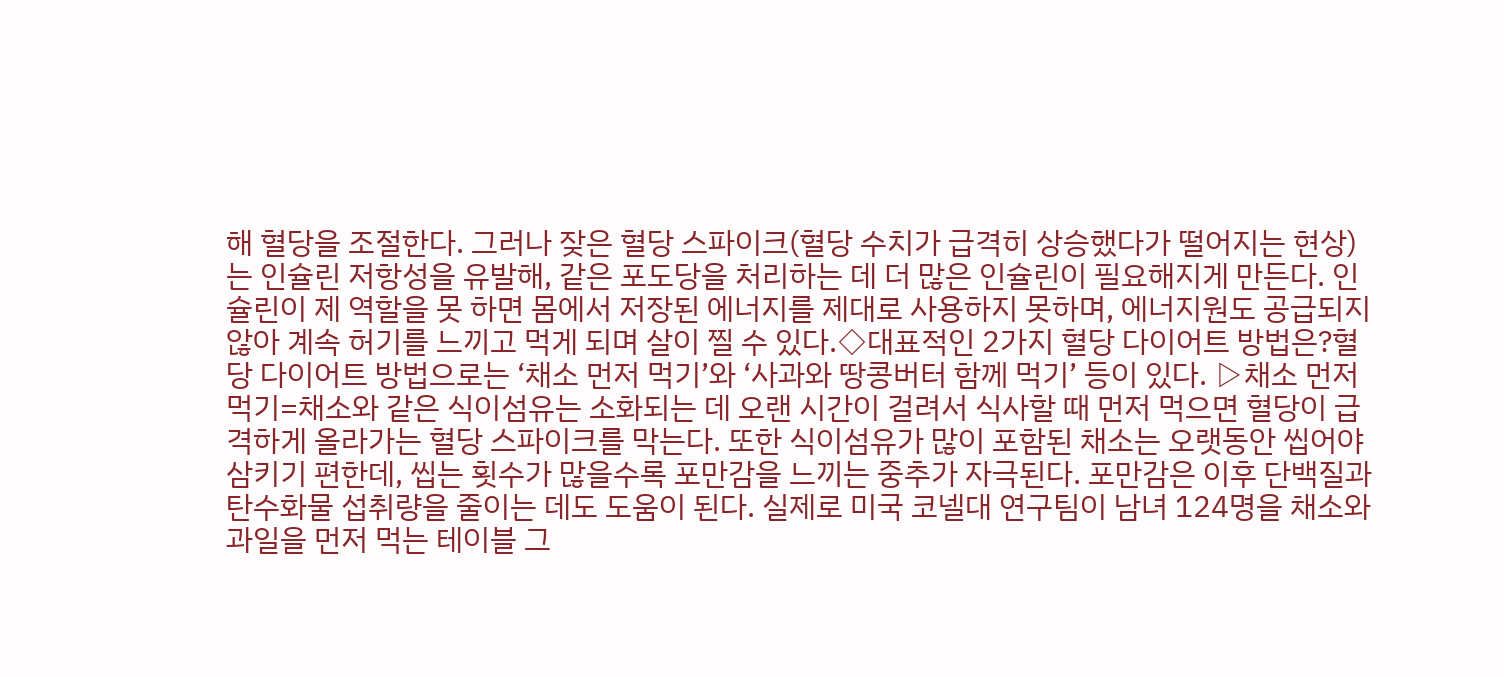해 혈당을 조절한다. 그러나 잦은 혈당 스파이크(혈당 수치가 급격히 상승했다가 떨어지는 현상)는 인슐린 저항성을 유발해, 같은 포도당을 처리하는 데 더 많은 인슐린이 필요해지게 만든다. 인슐린이 제 역할을 못 하면 몸에서 저장된 에너지를 제대로 사용하지 못하며, 에너지원도 공급되지 않아 계속 허기를 느끼고 먹게 되며 살이 찔 수 있다.◇대표적인 2가지 혈당 다이어트 방법은?혈당 다이어트 방법으로는 ‘채소 먼저 먹기’와 ‘사과와 땅콩버터 함께 먹기’ 등이 있다. ▷채소 먼저 먹기=채소와 같은 식이섬유는 소화되는 데 오랜 시간이 걸려서 식사할 때 먼저 먹으면 혈당이 급격하게 올라가는 혈당 스파이크를 막는다. 또한 식이섬유가 많이 포함된 채소는 오랫동안 씹어야 삼키기 편한데, 씹는 횟수가 많을수록 포만감을 느끼는 중추가 자극된다. 포만감은 이후 단백질과 탄수화물 섭취량을 줄이는 데도 도움이 된다. 실제로 미국 코넬대 연구팀이 남녀 124명을 채소와 과일을 먼저 먹는 테이블 그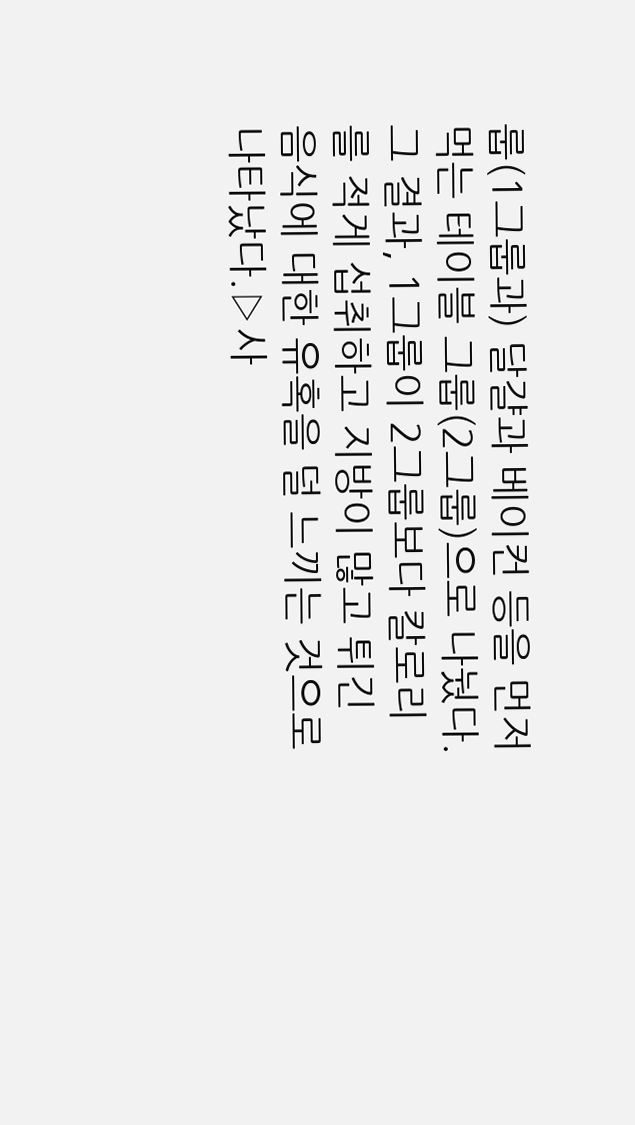룹(1그룹과) 달걀과 베이컨 등을 먼저 먹는 테이블 그룹(2그룹)으로 나눴다. 그 결과, 1그룹이 2그룹보다 칼로리를 적게 섭취하고 지방이 많고 튀긴 음식에 대한 유혹을 덜 느끼는 것으로 나타났다.▷사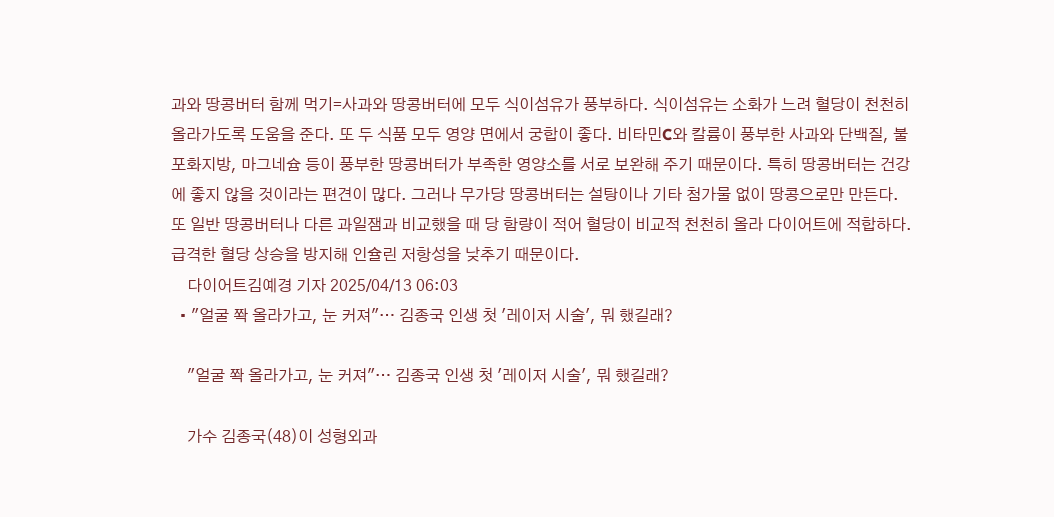과와 땅콩버터 함께 먹기=사과와 땅콩버터에 모두 식이섬유가 풍부하다. 식이섬유는 소화가 느려 혈당이 천천히 올라가도록 도움을 준다. 또 두 식품 모두 영양 면에서 궁합이 좋다. 비타민C와 칼륨이 풍부한 사과와 단백질, 불포화지방, 마그네슘 등이 풍부한 땅콩버터가 부족한 영양소를 서로 보완해 주기 때문이다. 특히 땅콩버터는 건강에 좋지 않을 것이라는 편견이 많다. 그러나 무가당 땅콩버터는 설탕이나 기타 첨가물 없이 땅콩으로만 만든다. 또 일반 땅콩버터나 다른 과일잼과 비교했을 때 당 함량이 적어 혈당이 비교적 천천히 올라 다이어트에 적합하다. 급격한 혈당 상승을 방지해 인슐린 저항성을 낮추기 때문이다.
    다이어트김예경 기자 2025/04/13 06:03
  • "얼굴 쫙 올라가고, 눈 커져"… 김종국 인생 첫 '레이저 시술', 뭐 했길래?

    "얼굴 쫙 올라가고, 눈 커져"… 김종국 인생 첫 '레이저 시술', 뭐 했길래?

    가수 김종국(48)이 성형외과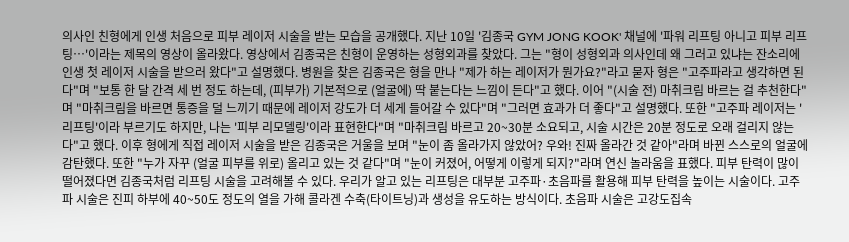의사인 친형에게 인생 처음으로 피부 레이저 시술을 받는 모습을 공개했다. 지난 10일 '김종국 GYM JONG KOOK' 채널에 '파워 리프팅 아니고 피부 리프팅…'이라는 제목의 영상이 올라왔다. 영상에서 김종국은 친형이 운영하는 성형외과를 찾았다. 그는 "형이 성형외과 의사인데 왜 그러고 있냐는 잔소리에 인생 첫 레이저 시술을 받으러 왔다"고 설명했다. 병원을 찾은 김종국은 형을 만나 "제가 하는 레이저가 뭔가요?"라고 묻자 형은 "고주파라고 생각하면 된다"며 "보통 한 달 간격 세 번 정도 하는데, (피부가) 기본적으로 (얼굴에) 딱 붙는다는 느낌이 든다"고 했다. 이어 "(시술 전) 마취크림 바르는 걸 추천한다"며 "마취크림을 바르면 통증을 덜 느끼기 때문에 레이저 강도가 더 세게 들어갈 수 있다"며 "그러면 효과가 더 좋다"고 설명했다. 또한 "고주파 레이저는 '리프팅'이라 부르기도 하지만, 나는 '피부 리모델링'이라 표현한다"며 "마취크림 바르고 20~30분 소요되고, 시술 시간은 20분 정도로 오래 걸리지 않는다"고 했다. 이후 형에게 직접 레이저 시술을 받은 김종국은 거울을 보며 "눈이 좀 올라가지 않았어? 우와! 진짜 올라간 것 같아"라며 바뀐 스스로의 얼굴에 감탄했다. 또한 "누가 자꾸 (얼굴 피부를 위로) 올리고 있는 것 같다"며 "눈이 커졌어, 어떻게 이렇게 되지?"라며 연신 놀라움을 표했다. 피부 탄력이 많이 떨어졌다면 김종국처럼 리프팅 시술을 고려해볼 수 있다. 우리가 알고 있는 리프팅은 대부분 고주파·초음파를 활용해 피부 탄력을 높이는 시술이다. 고주파 시술은 진피 하부에 40~50도 정도의 열을 가해 콜라겐 수축(타이트닝)과 생성을 유도하는 방식이다. 초음파 시술은 고강도집속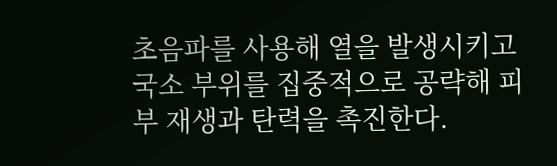초음파를 사용해 열을 발생시키고 국소 부위를 집중적으로 공략해 피부 재생과 탄력을 촉진한다.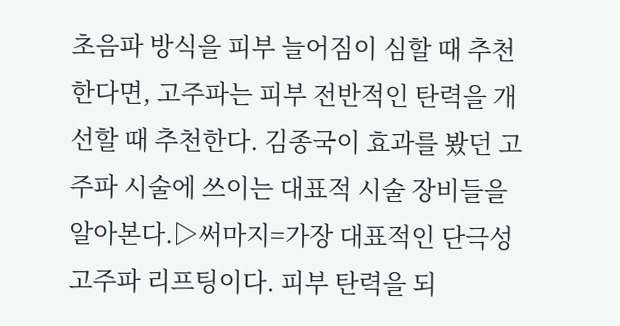초음파 방식을 피부 늘어짐이 심할 때 추천한다면, 고주파는 피부 전반적인 탄력을 개선할 때 추천한다. 김종국이 효과를 봤던 고주파 시술에 쓰이는 대표적 시술 장비들을 알아본다.▷써마지=가장 대표적인 단극성 고주파 리프팅이다. 피부 탄력을 되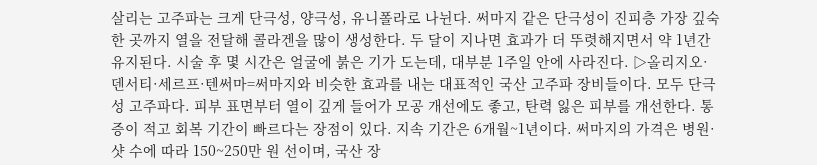살리는 고주파는 크게 단극성, 양극성, 유니폴라로 나뉜다. 써마지 같은 단극성이 진피층 가장 깊숙한 곳까지 열을 전달해 콜라겐을 많이 생성한다. 두 달이 지나면 효과가 더 뚜렷해지면서 약 1년간 유지된다. 시술 후 몇 시간은 얼굴에 붉은 기가 도는데, 대부분 1주일 안에 사라진다. ▷올리지오·덴서티·세르프·텐써마=써마지와 비슷한 효과를 내는 대표적인 국산 고주파 장비들이다. 모두 단극성 고주파다. 피부 표면부터 열이 깊게 들어가 모공 개선에도 좋고, 탄력 잃은 피부를 개선한다. 통증이 적고 회복 기간이 빠르다는 장점이 있다. 지속 기간은 6개월~1년이다. 써마지의 가격은 병원·샷 수에 따라 150~250만 원 선이며, 국산 장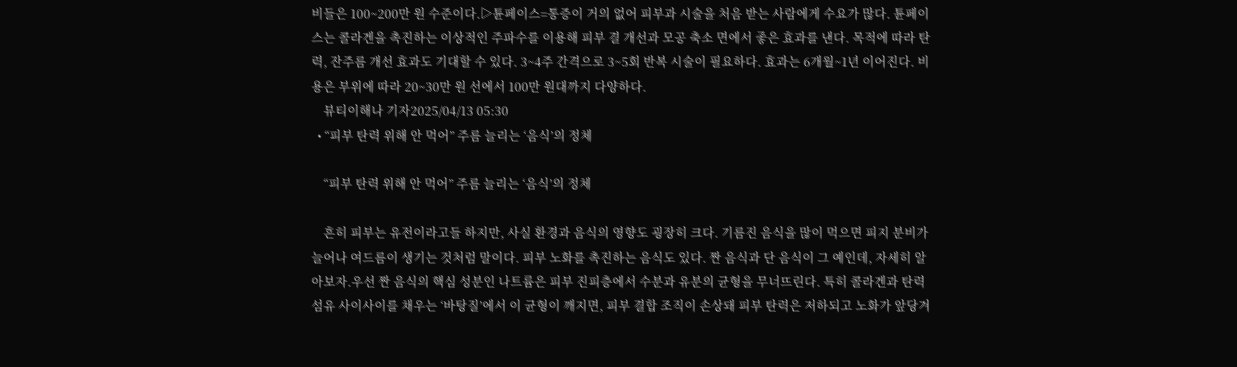비들은 100~200만 원 수준이다.▷튠페이스=통증이 거의 없어 피부과 시술을 처음 받는 사람에게 수요가 많다. 튠페이스는 콜라겐을 촉진하는 이상적인 주파수를 이용해 피부 결 개선과 모공 축소 면에서 좋은 효과를 낸다. 목적에 따라 탄력, 잔주름 개선 효과도 기대할 수 있다. 3~4주 간격으로 3~5회 반복 시술이 필요하다. 효과는 6개월~1년 이어진다. 비용은 부위에 따라 20~30만 원 선에서 100만 원대까지 다양하다.
    뷰티이해나 기자2025/04/13 05:30
  • “피부 탄력 위해 안 먹어” 주름 늘리는 ‘음식’의 정체

    “피부 탄력 위해 안 먹어” 주름 늘리는 ‘음식’의 정체

    흔히 피부는 유전이라고들 하지만, 사실 환경과 음식의 영향도 굉장히 크다. 기름진 음식을 많이 먹으면 피지 분비가 늘어나 여드름이 생기는 것처럼 말이다. 피부 노화를 촉진하는 음식도 있다. 짠 음식과 단 음식이 그 예인데, 자세히 알아보자.우선 짠 음식의 핵심 성분인 나트륨은 피부 진피층에서 수분과 유분의 균형을 무너뜨린다. 특히 콜라겐과 탄력 섬유 사이사이를 채우는 ‘바탕질’에서 이 균형이 깨지면, 피부 결합 조직이 손상돼 피부 탄력은 저하되고 노화가 앞당겨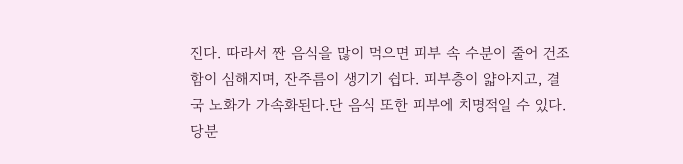진다. 따라서 짠 음식을 많이 먹으면 피부 속 수분이 줄어 건조함이 심해지며, 잔주름이 생기기 쉽다. 피부층이 얇아지고, 결국 노화가 가속화된다.단 음식 또한 피부에 치명적일 수 있다. 당분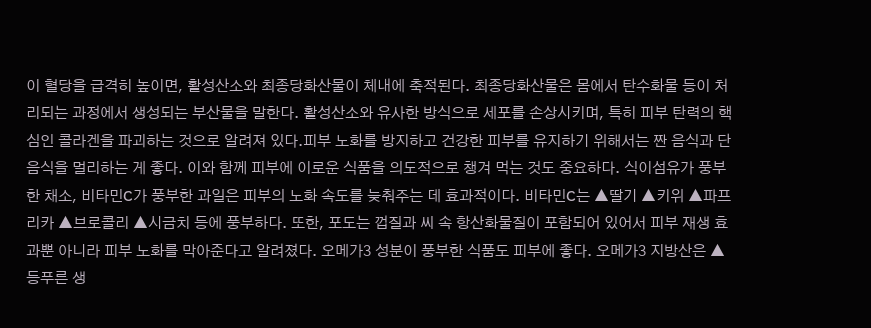이 혈당을 급격히 높이면, 활성산소와 최종당화산물이 체내에 축적된다. 최종당화산물은 몸에서 탄수화물 등이 처리되는 과정에서 생성되는 부산물을 말한다. 활성산소와 유사한 방식으로 세포를 손상시키며, 특히 피부 탄력의 핵심인 콜라겐을 파괴하는 것으로 알려져 있다.피부 노화를 방지하고 건강한 피부를 유지하기 위해서는 짠 음식과 단 음식을 멀리하는 게 좋다. 이와 함께 피부에 이로운 식품을 의도적으로 챙겨 먹는 것도 중요하다. 식이섬유가 풍부한 채소, 비타민C가 풍부한 과일은 피부의 노화 속도를 늦춰주는 데 효과적이다. 비타민C는 ▲딸기 ▲키위 ▲파프리카 ▲브로콜리 ▲시금치 등에 풍부하다. 또한, 포도는 껍질과 씨 속 항산화물질이 포함되어 있어서 피부 재생 효과뿐 아니라 피부 노화를 막아준다고 알려졌다. 오메가3 성분이 풍부한 식품도 피부에 좋다. 오메가3 지방산은 ▲등푸른 생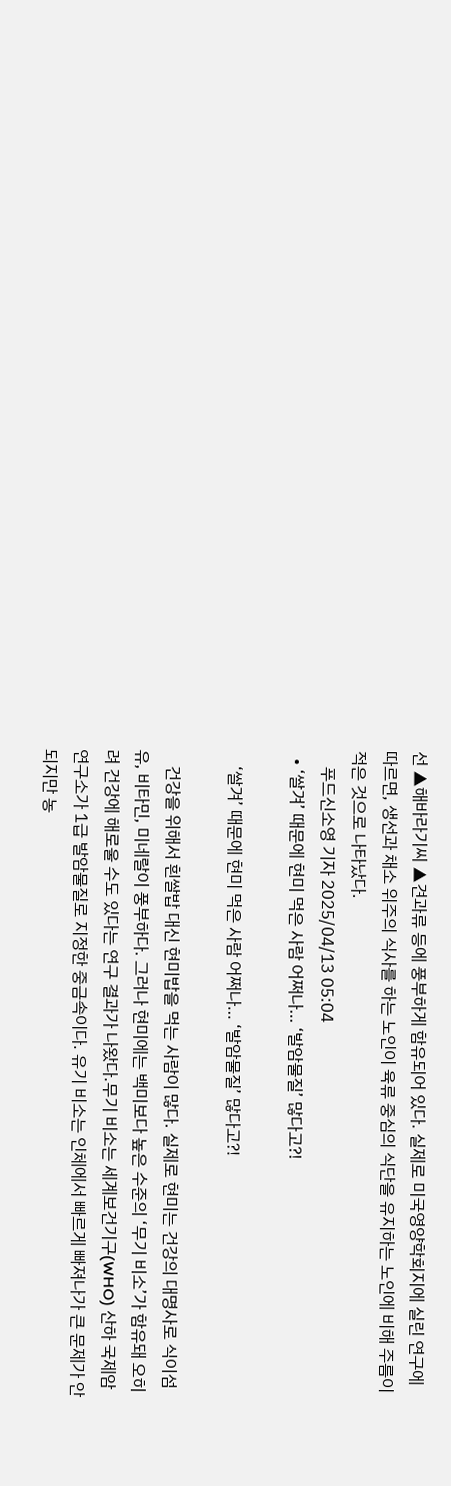선 ▲해바라기씨 ▲견과류 등에 풍부하게 함유되어 있다. 실제로 미국영양학회지에 실린 연구에 따르면, 생선과 채소 위주의 식사를 하는 노인이 육류 중심의 식단을 유지하는 노인에 비해 주름이 적은 것으로 나타났다.
    푸드신소영 기자 2025/04/13 05:04
  • ‘쌀겨’ 때문에 현미 먹은 사람 어쩌나… ‘발암물질’ 많다고?!

    ‘쌀겨’ 때문에 현미 먹은 사람 어쩌나… ‘발암물질’ 많다고?!

    건강을 위해서 흰쌀밥 대신 현미밥을 먹는 사람이 많다. 실제로 현미는 건강의 대명사로 식이섬유, 비타민, 미네랄이 풍부하다. 그러나 현미에는 백미보다 높은 수준의 ‘무기 비소’가 함유돼 오히려 건강에 해로울 수도 있다는 연구 결과가 나왔다.무기 비소는 세계보건기구(WHO) 산하 국제암연구소가 1급 발암물질로 지정한 중금속이다. 유기 비소는 인체에서 빠르게 빠져나가 큰 문제가 안 되지만 농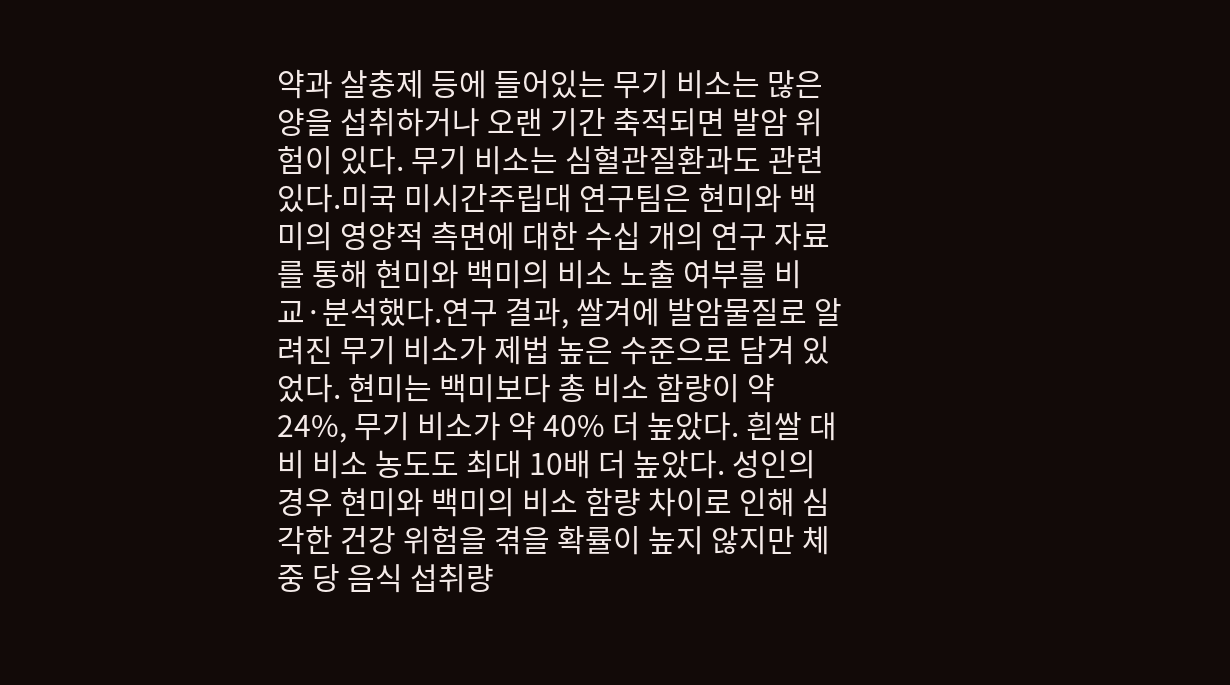약과 살충제 등에 들어있는 무기 비소는 많은 양을 섭취하거나 오랜 기간 축적되면 발암 위험이 있다. 무기 비소는 심혈관질환과도 관련 있다.미국 미시간주립대 연구팀은 현미와 백미의 영양적 측면에 대한 수십 개의 연구 자료를 통해 현미와 백미의 비소 노출 여부를 비교·분석했다.연구 결과, 쌀겨에 발암물질로 알려진 무기 비소가 제법 높은 수준으로 담겨 있었다. 현미는 백미보다 총 비소 함량이 약 24%, 무기 비소가 약 40% 더 높았다. 흰쌀 대비 비소 농도도 최대 10배 더 높았다. 성인의 경우 현미와 백미의 비소 함량 차이로 인해 심각한 건강 위험을 겪을 확률이 높지 않지만 체중 당 음식 섭취량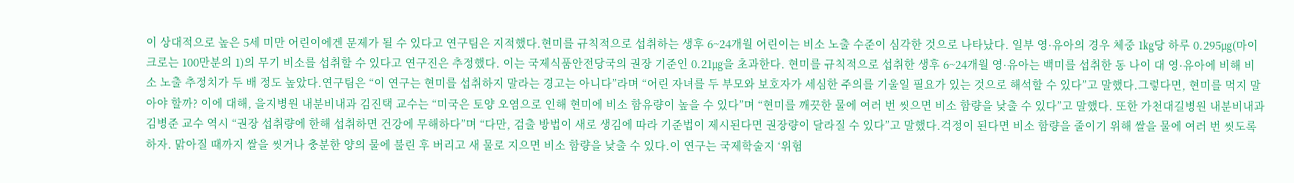이 상대적으로 높은 5세 미만 어린이에겐 문제가 될 수 있다고 연구팀은 지적했다.현미를 규칙적으로 섭취하는 생후 6~24개월 어린이는 비소 노출 수준이 심각한 것으로 나타났다. 일부 영·유아의 경우 체중 1㎏당 하루 0.295㎍(마이크로는 100만분의 1)의 무기 비소를 섭취할 수 있다고 연구진은 추정했다. 이는 국제식품안전당국의 권장 기준인 0.21㎍을 초과한다. 현미를 규칙적으로 섭취한 생후 6~24개월 영·유아는 백미를 섭취한 동 나이 대 영·유아에 비해 비소 노출 추정치가 두 배 정도 높았다.연구팀은 “이 연구는 현미를 섭취하지 말라는 경고는 아니다”라며 “어린 자녀를 두 부모와 보호자가 세심한 주의를 기울일 필요가 있는 것으로 해석할 수 있다”고 말했다.그렇다면, 현미를 먹지 말아야 할까? 이에 대해, 을지병원 내분비내과 김진택 교수는 “미국은 토양 오염으로 인해 현미에 비소 함유량이 높을 수 있다”며 “현미를 깨끗한 물에 여러 번 씻으면 비소 함량을 낮출 수 있다”고 말했다. 또한 가천대길병원 내분비내과 김병준 교수 역시 “권장 섭취량에 한해 섭취하면 건강에 무해하다”며 “다만, 검출 방법이 새로 생김에 따라 기준법이 제시된다면 권장량이 달라질 수 있다”고 말했다.걱정이 된다면 비소 함량을 줄이기 위해 쌀을 물에 여러 번 씻도록 하자. 맑아질 때까지 쌀을 씻거나 충분한 양의 물에 불린 후 버리고 새 물로 지으면 비소 함량을 낮출 수 있다.이 연구는 국제학술지 ‘위험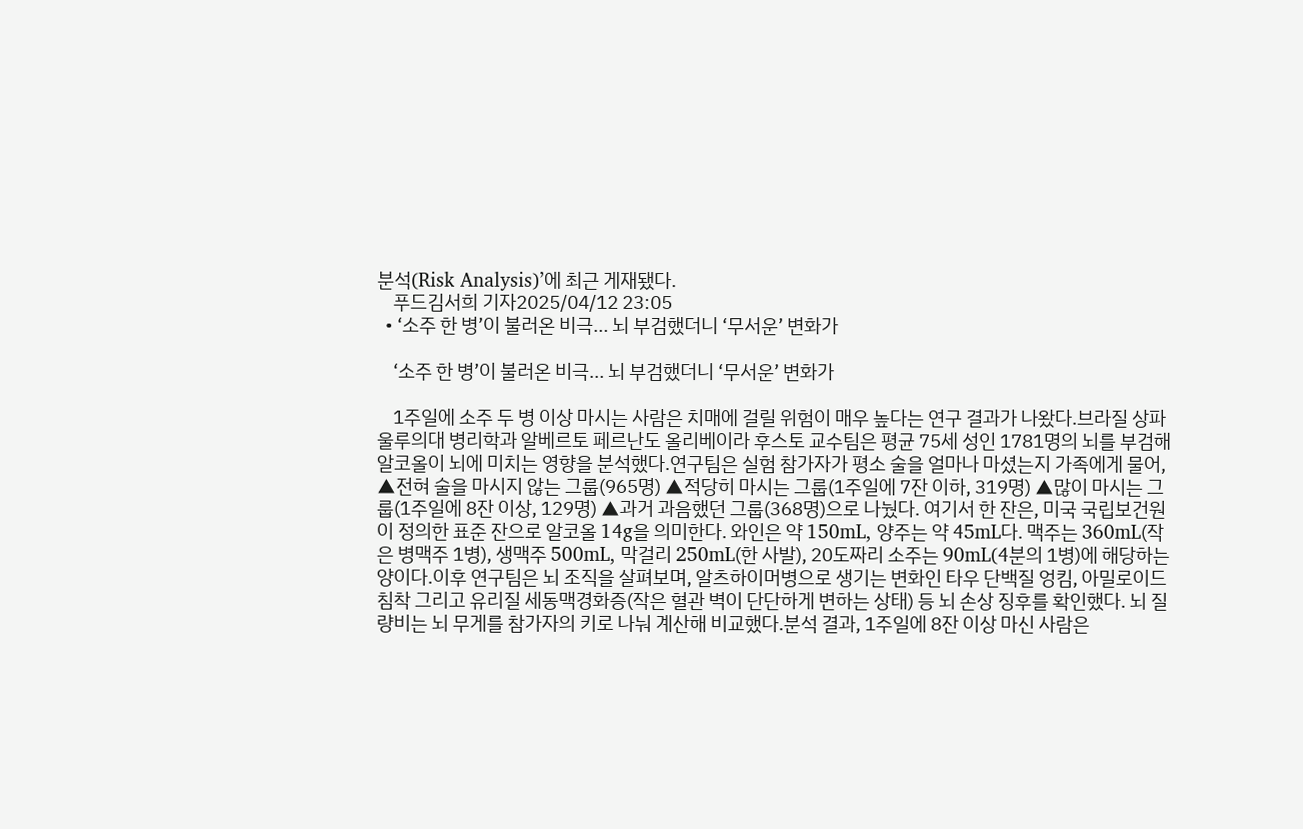분석(Risk Analysis)’에 최근 게재됐다.
    푸드김서희 기자2025/04/12 23:05
  • ‘소주 한 병’이 불러온 비극… 뇌 부검했더니 ‘무서운’ 변화가

    ‘소주 한 병’이 불러온 비극… 뇌 부검했더니 ‘무서운’ 변화가

    1주일에 소주 두 병 이상 마시는 사람은 치매에 걸릴 위험이 매우 높다는 연구 결과가 나왔다.브라질 상파울루의대 병리학과 알베르토 페르난도 올리베이라 후스토 교수팀은 평균 75세 성인 1781명의 뇌를 부검해 알코올이 뇌에 미치는 영향을 분석했다.연구팀은 실험 참가자가 평소 술을 얼마나 마셨는지 가족에게 물어, ▲전혀 술을 마시지 않는 그룹(965명) ▲적당히 마시는 그룹(1주일에 7잔 이하, 319명) ▲많이 마시는 그룹(1주일에 8잔 이상, 129명) ▲과거 과음했던 그룹(368명)으로 나눴다. 여기서 한 잔은, 미국 국립보건원이 정의한 표준 잔으로 알코올 14g을 의미한다. 와인은 약 150mL, 양주는 약 45mL다. 맥주는 360mL(작은 병맥주 1병), 생맥주 500mL, 막걸리 250mL(한 사발), 20도짜리 소주는 90mL(4분의 1병)에 해당하는 양이다.이후 연구팀은 뇌 조직을 살펴보며, 알츠하이머병으로 생기는 변화인 타우 단백질 엉킴, 아밀로이드 침착 그리고 유리질 세동맥경화증(작은 혈관 벽이 단단하게 변하는 상태) 등 뇌 손상 징후를 확인했다. 뇌 질량비는 뇌 무게를 참가자의 키로 나눠 계산해 비교했다.분석 결과, 1주일에 8잔 이상 마신 사람은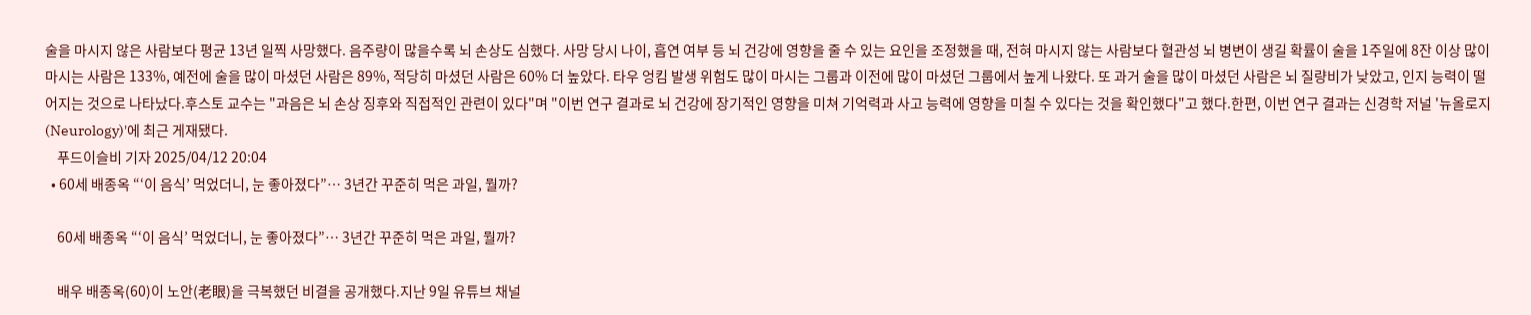술을 마시지 않은 사람보다 평균 13년 일찍 사망했다. 음주량이 많을수록 뇌 손상도 심했다. 사망 당시 나이, 흡연 여부 등 뇌 건강에 영향을 줄 수 있는 요인을 조정했을 때, 전혀 마시지 않는 사람보다 혈관성 뇌 병변이 생길 확률이 술을 1주일에 8잔 이상 많이 마시는 사람은 133%, 예전에 술을 많이 마셨던 사람은 89%, 적당히 마셨던 사람은 60% 더 높았다. 타우 엉킴 발생 위험도 많이 마시는 그룹과 이전에 많이 마셨던 그룹에서 높게 나왔다. 또 과거 술을 많이 마셨던 사람은 뇌 질량비가 낮았고, 인지 능력이 떨어지는 것으로 나타났다.후스토 교수는 "과음은 뇌 손상 징후와 직접적인 관련이 있다"며 "이번 연구 결과로 뇌 건강에 장기적인 영향을 미쳐 기억력과 사고 능력에 영향을 미칠 수 있다는 것을 확인했다"고 했다.한편, 이번 연구 결과는 신경학 저널 '뉴올로지(Neurology)'에 최근 게재됐다.
    푸드이슬비 기자 2025/04/12 20:04
  • 60세 배종옥 “‘이 음식’ 먹었더니, 눈 좋아졌다”… 3년간 꾸준히 먹은 과일, 뭘까?

    60세 배종옥 “‘이 음식’ 먹었더니, 눈 좋아졌다”… 3년간 꾸준히 먹은 과일, 뭘까?

    배우 배종옥(60)이 노안(老眼)을 극복했던 비결을 공개했다.지난 9일 유튜브 채널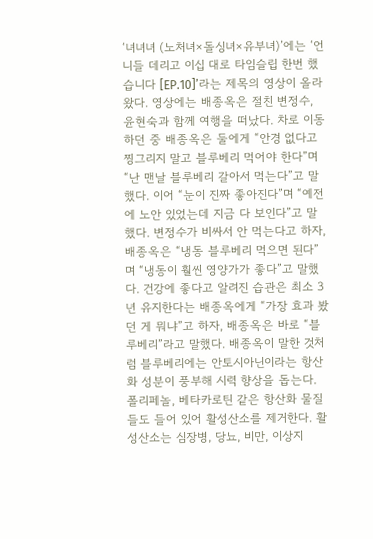‘녀녀녀 (노처녀×돌싱녀×유부녀)’에는 ‘언니들 데리고 이십 대로 타임슬립 한번 했습니다 [EP.10]’라는 제목의 영상이 올라왔다. 영상에는 배종옥은 절친 변정수, 윤현숙과 함께 여행을 떠났다. 차로 이동하던 중 배종옥은 둘에게 “안경 없다고 찡그리지 말고 블루베리 먹어야 한다”며 “난 맨날 블루베리 갈아서 먹는다”고 말했다. 이어 “눈이 진짜 좋아진다”며 “예전에 노안 있었는데 지금 다 보인다”고 말했다. 변정수가 비싸서 안 먹는다고 하자, 배종옥은 “냉동 블루베리 먹으면 된다”며 “냉동이 훨씬 영양가가 좋다”고 말했다. 건강에 좋다고 알려진 습관은 최소 3년 유지한다는 배종옥에게 “가장 효과 봤던 게 뭐냐”고 하자, 배종옥은 바로 “블루베리”라고 말했다. 배종옥이 말한 것처럼 블루베리에는 안토시아닌이라는 항산화 성분이 풍부해 시력 향상을 돕는다. 폴리페놀, 베타카로틴 같은 항산화 물질들도 들어 있어 활성산소를 제거한다. 활성산소는 심장병, 당뇨, 비만, 이상지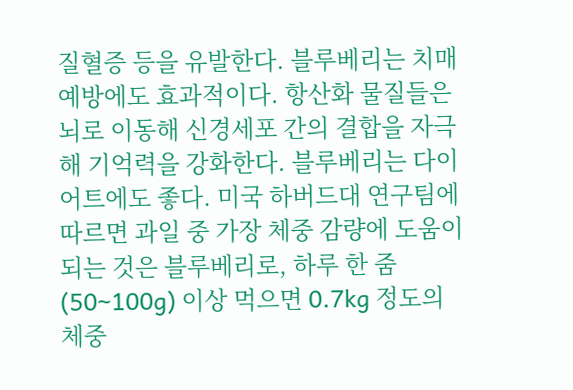질혈증 등을 유발한다. 블루베리는 치매 예방에도 효과적이다. 항산화 물질들은 뇌로 이동해 신경세포 간의 결합을 자극해 기억력을 강화한다. 블루베리는 다이어트에도 좋다. 미국 하버드대 연구팀에 따르면 과일 중 가장 체중 감량에 도움이 되는 것은 블루베리로, 하루 한 줌(50~100g) 이상 먹으면 0.7kg 정도의 체중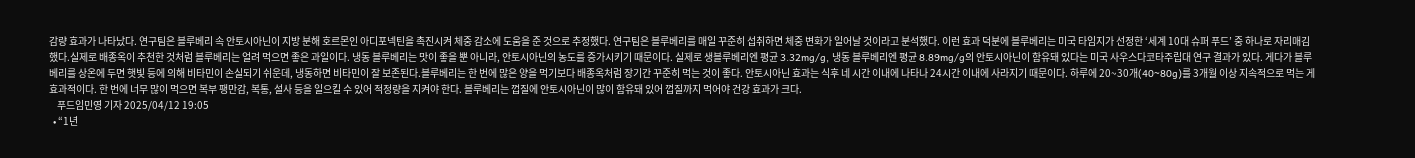감량 효과가 나타났다. 연구팀은 블루베리 속 안토시아닌이 지방 분해 호르몬인 아디포넥틴을 촉진시켜 체중 감소에 도움을 준 것으로 추정했다. 연구팀은 블루베리를 매일 꾸준히 섭취하면 체중 변화가 일어날 것이라고 분석했다. 이런 효과 덕분에 블루베리는 미국 타임지가 선정한 ‘세계 10대 슈퍼 푸드’ 중 하나로 자리매김했다.실제로 배종옥이 추천한 것처럼 블루베리는 얼려 먹으면 좋은 과일이다. 냉동 블루베리는 맛이 좋을 뿐 아니라, 안토시아닌의 농도를 증가시키기 때문이다. 실제로 생블루베리엔 평균 3.32mg/g, 냉동 블루베리엔 평균 8.89mg/g의 안토시아닌이 함유돼 있다는 미국 사우스다코타주립대 연구 결과가 있다. 게다가 블루베리를 상온에 두면 햇빛 등에 의해 비타민이 손실되기 쉬운데, 냉동하면 비타민이 잘 보존된다.블루베리는 한 번에 많은 양을 먹기보다 배종옥처럼 장기간 꾸준히 먹는 것이 좋다. 안토시아닌 효과는 식후 네 시간 이내에 나타나 24시간 이내에 사라지기 때문이다. 하루에 20~30개(40~80g)를 3개월 이상 지속적으로 먹는 게 효과적이다. 한 번에 너무 많이 먹으면 복부 팽만감, 복통, 설사 등을 일으킬 수 있어 적정량을 지켜야 한다. 블루베리는 껍질에 안토시아닌이 많이 함유돼 있어 껍질까지 먹어야 건강 효과가 크다.
    푸드임민영 기자 2025/04/12 19:05
  • “1년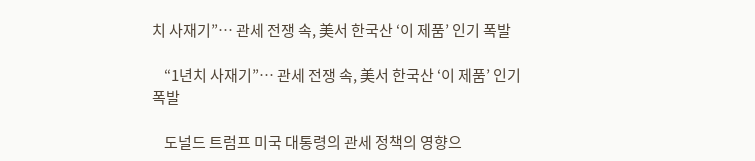치 사재기”… 관세 전쟁 속, 美서 한국산 ‘이 제품’ 인기 폭발

    “1년치 사재기”… 관세 전쟁 속, 美서 한국산 ‘이 제품’ 인기 폭발

    도널드 트럼프 미국 대통령의 관세 정책의 영향으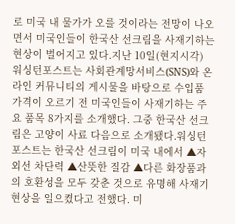로 미국 내 물가가 오를 것이라는 전망이 나오면서 미국인들이 한국산 선크림을 사재기하는 현상이 벌어지고 있다.지난 10일(현지시각) 워싱턴포스트는 사회관계망서비스(SNS)와 온라인 커뮤니티의 게시물을 바탕으로 수입품 가격이 오르기 전 미국인들이 사재기하는 주요 품목 8가지를 소개했다. 그중 한국산 선크림은 고양이 사료 다음으로 소개됐다.워싱턴포스트는 한국산 선크림이 미국 내에서 ▲자외선 차단력 ▲산뜻한 질감 ▲다른 화장품과의 호환성을 모두 갖춘 것으로 유명해 사재기 현상을 일으켰다고 전했다. 미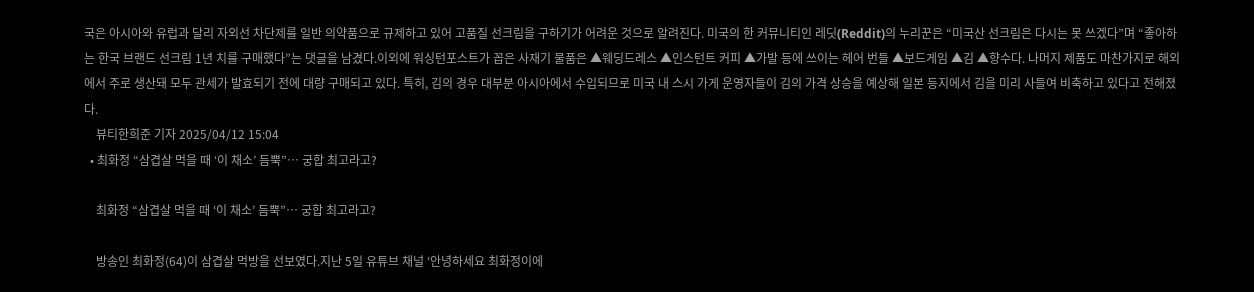국은 아시아와 유럽과 달리 자외선 차단제를 일반 의약품으로 규제하고 있어 고품질 선크림을 구하기가 어려운 것으로 알려진다. 미국의 한 커뮤니티인 레딧(Reddit)의 누리꾼은 “미국산 선크림은 다시는 못 쓰겠다”며 “좋아하는 한국 브랜드 선크림 1년 치를 구매했다”는 댓글을 남겼다.이외에 워싱턴포스트가 꼽은 사재기 물품은 ▲웨딩드레스 ▲인스턴트 커피 ▲가발 등에 쓰이는 헤어 번들 ▲보드게임 ▲김 ▲향수다. 나머지 제품도 마찬가지로 해외에서 주로 생산돼 모두 관세가 발효되기 전에 대량 구매되고 있다. 특히, 김의 경우 대부분 아시아에서 수입되므로 미국 내 스시 가게 운영자들이 김의 가격 상승을 예상해 일본 등지에서 김을 미리 사들여 비축하고 있다고 전해졌다.
    뷰티한희준 기자 2025/04/12 15:04
  • 최화정 “삼겹살 먹을 때 ‘이 채소’ 듬뿍”… 궁합 최고라고?

    최화정 “삼겹살 먹을 때 ‘이 채소’ 듬뿍”… 궁합 최고라고?

    방송인 최화정(64)이 삼겹살 먹방을 선보였다.지난 5일 유튜브 채널 ‘안녕하세요 최화정이에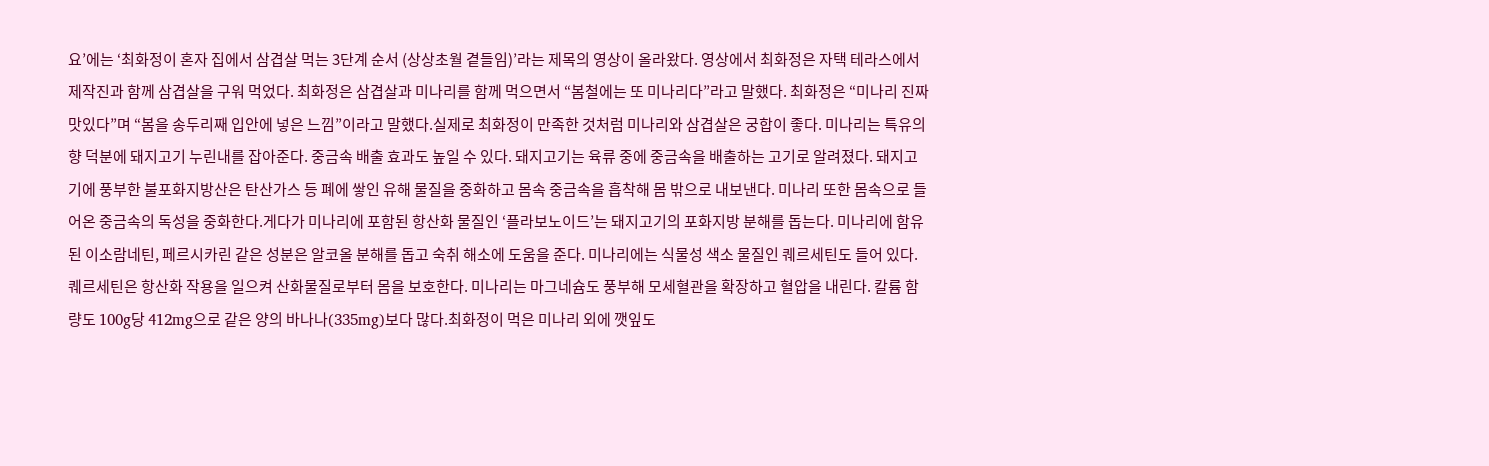요’에는 ‘최화정이 혼자 집에서 삼겹살 먹는 3단계 순서 (상상초월 곁들임)’라는 제목의 영상이 올라왔다. 영상에서 최화정은 자택 테라스에서 제작진과 함께 삼겹살을 구워 먹었다. 최화정은 삼겹살과 미나리를 함께 먹으면서 “봄철에는 또 미나리다”라고 말했다. 최화정은 “미나리 진짜 맛있다”며 “봄을 송두리째 입안에 넣은 느낌”이라고 말했다.실제로 최화정이 만족한 것처럼 미나리와 삼겹살은 궁합이 좋다. 미나리는 특유의 향 덕분에 돼지고기 누린내를 잡아준다. 중금속 배출 효과도 높일 수 있다. 돼지고기는 육류 중에 중금속을 배출하는 고기로 알려졌다. 돼지고기에 풍부한 불포화지방산은 탄산가스 등 폐에 쌓인 유해 물질을 중화하고 몸속 중금속을 흡착해 몸 밖으로 내보낸다. 미나리 또한 몸속으로 들어온 중금속의 독성을 중화한다.게다가 미나리에 포함된 항산화 물질인 ‘플라보노이드’는 돼지고기의 포화지방 분해를 돕는다. 미나리에 함유된 이소람네틴, 페르시카린 같은 성분은 알코올 분해를 돕고 숙취 해소에 도움을 준다. 미나리에는 식물성 색소 물질인 퀘르세틴도 들어 있다. 퀘르세틴은 항산화 작용을 일으켜 산화물질로부터 몸을 보호한다. 미나리는 마그네슘도 풍부해 모세혈관을 확장하고 혈압을 내린다. 칼륨 함량도 100g당 412mg으로 같은 양의 바나나(335mg)보다 많다.최화정이 먹은 미나리 외에 깻잎도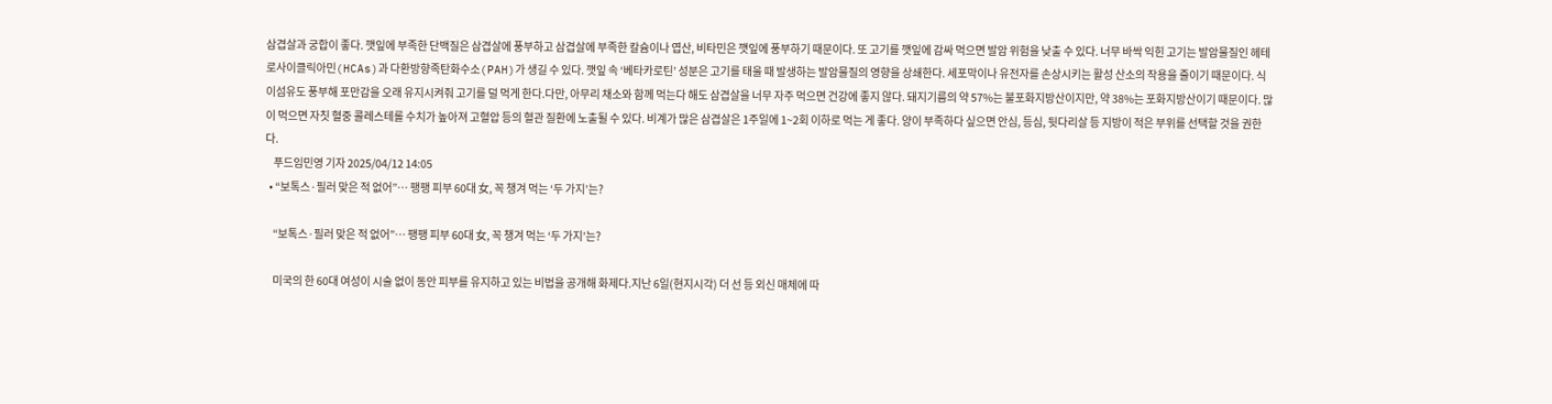삼겹살과 궁합이 좋다. 깻잎에 부족한 단백질은 삼겹살에 풍부하고 삼겹살에 부족한 칼슘이나 엽산, 비타민은 깻잎에 풍부하기 때문이다. 또 고기를 깻잎에 감싸 먹으면 발암 위험을 낮출 수 있다. 너무 바싹 익힌 고기는 발암물질인 헤테로사이클릭아민(HCAs)과 다환방향족탄화수소(PAH)가 생길 수 있다. 깻잎 속 ‘베타카로틴’ 성분은 고기를 태울 때 발생하는 발암물질의 영향을 상쇄한다. 세포막이나 유전자를 손상시키는 활성 산소의 작용을 줄이기 때문이다. 식이섬유도 풍부해 포만감을 오래 유지시켜줘 고기를 덜 먹게 한다.다만, 아무리 채소와 함께 먹는다 해도 삼겹살을 너무 자주 먹으면 건강에 좋지 않다. 돼지기름의 약 57%는 불포화지방산이지만, 약 38%는 포화지방산이기 때문이다. 많이 먹으면 자칫 혈중 콜레스테롤 수치가 높아져 고혈압 등의 혈관 질환에 노출될 수 있다. 비계가 많은 삼겹살은 1주일에 1~2회 이하로 먹는 게 좋다. 양이 부족하다 싶으면 안심, 등심, 뒷다리살 등 지방이 적은 부위를 선택할 것을 권한다.
    푸드임민영 기자 2025/04/12 14:05
  • “보톡스·필러 맞은 적 없어”… 팽팽 피부 60대 女, 꼭 챙겨 먹는 ‘두 가지’는?

    “보톡스·필러 맞은 적 없어”… 팽팽 피부 60대 女, 꼭 챙겨 먹는 ‘두 가지’는?

    미국의 한 60대 여성이 시술 없이 동안 피부를 유지하고 있는 비법을 공개해 화제다.지난 6일(현지시각) 더 선 등 외신 매체에 따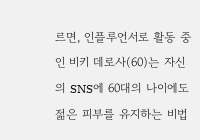르면, 인플루언서로 활동 중인 비키 데로사(60)는 자신의 SNS에 60대의 나이에도 젊은 피부를 유지하는 비법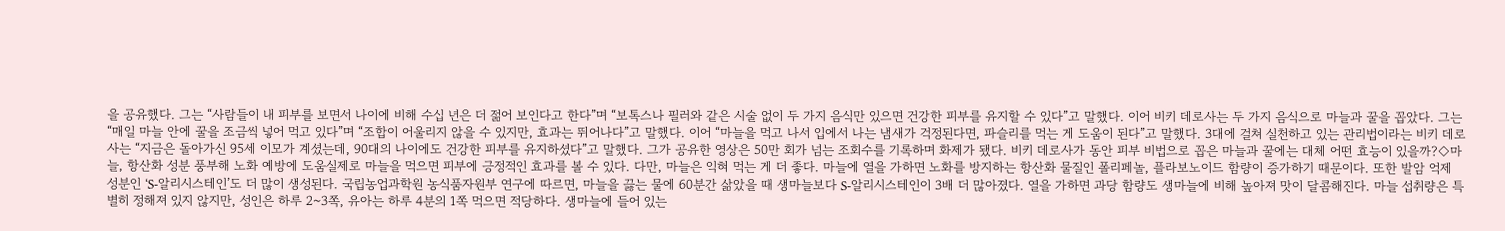을 공유했다. 그는 “사람들이 내 피부를 보면서 나이에 비해 수십 년은 더 젊어 보인다고 한다”며 “보톡스나 필러와 같은 시술 없이 두 가지 음식만 있으면 건강한 피부를 유지할 수 있다”고 말했다. 이어 비키 데로사는 두 가지 음식으로 마늘과 꿀을 꼽았다. 그는 “매일 마늘 안에 꿀을 조금씩 넣어 먹고 있다”며 “조합이 어울리지 않을 수 있지만, 효과는 뛰어나다”고 말했다. 이어 “마늘을 먹고 나서 입에서 나는 냄새가 걱정된다면, 파슬리를 먹는 게 도움이 된다”고 말했다. 3대에 걸쳐 실천하고 있는 관리법이라는 비키 데로사는 “지금은 돌아가신 95세 이모가 계셨는데, 90대의 나이에도 건강한 피부를 유지하셨다”고 말했다. 그가 공유한 영상은 50만 회가 넘는 조회수를 기록하며 화제가 됐다. 비키 데로사가 동안 피부 비법으로 꼽은 마늘과 꿀에는 대체 어떤 효능이 있을까?◇마늘, 항산화 성분 풍부해 노화 예방에 도움실제로 마늘을 먹으면 피부에 긍정적인 효과를 볼 수 있다. 다만, 마늘은 익혀 먹는 게 더 좋다. 마늘에 열을 가하면 노화를 방지하는 항산화 물질인 폴리페놀, 플라보노이드 함량이 증가하기 때문이다. 또한 발암 억제 성분인 ‘S-알리시스테인’도 더 많이 생성된다. 국립농업과학원 농식품자원부 연구에 따르면, 마늘을 끓는 물에 60분간 삶았을 때 생마늘보다 S-알리시스테인이 3배 더 많아졌다. 열을 가하면 과당 함량도 생마늘에 비해 높아져 맛이 달콤해진다. 마늘 섭취량은 특별히 정해져 있지 않지만, 성인은 하루 2~3쪽, 유아는 하루 4분의 1쪽 먹으면 적당하다. 생마늘에 들어 있는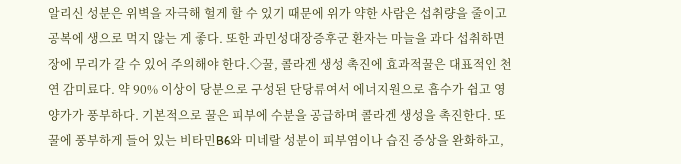알리신 성분은 위벽을 자극해 헐게 할 수 있기 때문에 위가 약한 사람은 섭취량을 줄이고 공복에 생으로 먹지 않는 게 좋다. 또한 과민성대장증후군 환자는 마늘을 과다 섭취하면 장에 무리가 갈 수 있어 주의해야 한다.◇꿀, 콜라겐 생성 촉진에 효과적꿀은 대표적인 천연 감미료다. 약 90% 이상이 당분으로 구성된 단당류여서 에너지원으로 흡수가 쉽고 영양가가 풍부하다. 기본적으로 꿀은 피부에 수분을 공급하며 콜라겐 생성을 촉진한다. 또 꿀에 풍부하게 들어 있는 비타민B6와 미네랄 성분이 피부염이나 습진 증상을 완화하고,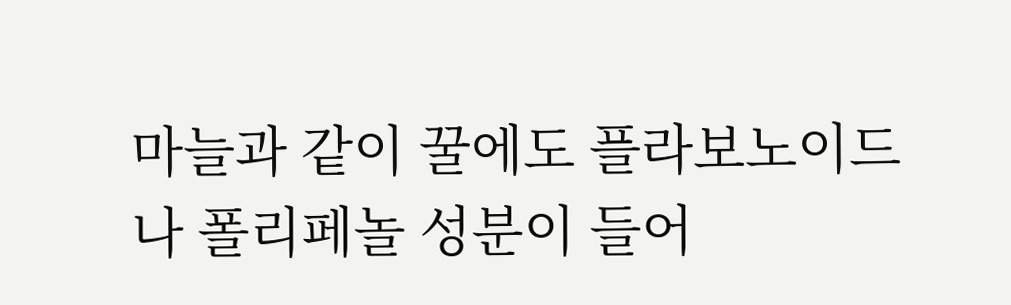마늘과 같이 꿀에도 플라보노이드나 폴리페놀 성분이 들어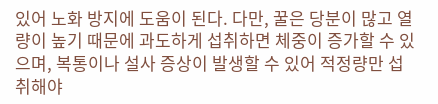있어 노화 방지에 도움이 된다. 다만, 꿀은 당분이 많고 열량이 높기 때문에 과도하게 섭취하면 체중이 증가할 수 있으며, 복통이나 설사 증상이 발생할 수 있어 적정량만 섭취해야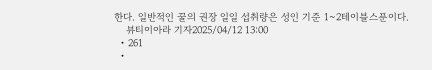한다. 일반적인 꿀의 권장 일일 섭취량은 성인 기준 1~2테이블스푼이다.
    뷰티이아라 기자2025/04/12 13:00
  • 261
  •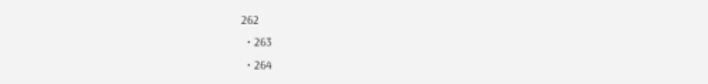262
  • 263
  • 264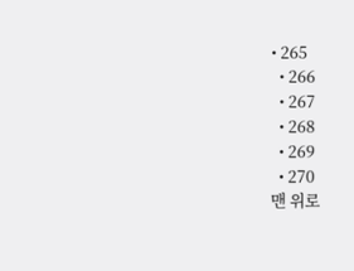• 265
  • 266
  • 267
  • 268
  • 269
  • 270
맨 위로